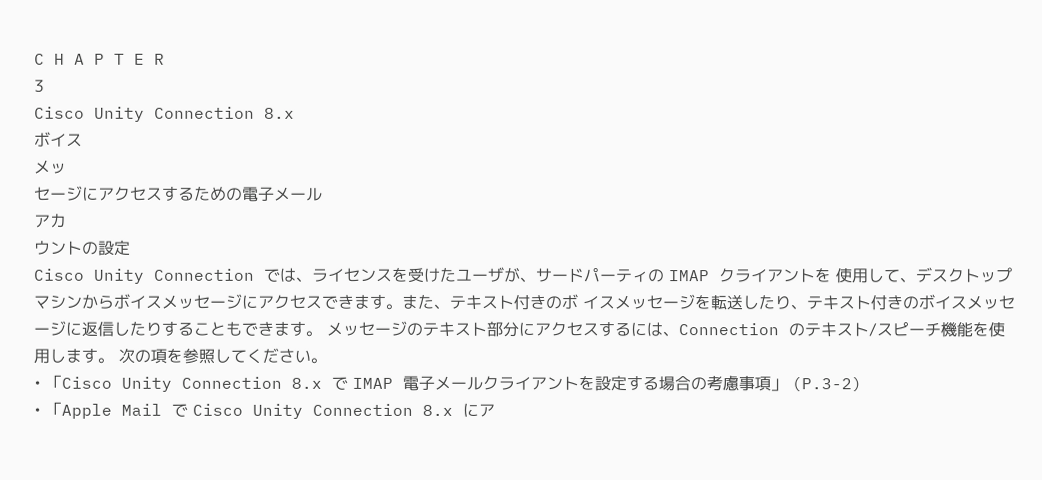C H A P T E R
3
Cisco Unity Connection 8.x
ボイス
メッ
セージにアクセスするための電子メール
アカ
ウントの設定
Cisco Unity Connection では、ライセンスを受けたユーザが、サードパーティの IMAP クライアントを 使用して、デスクトップマシンからボイスメッセージにアクセスできます。また、テキスト付きのボ イスメッセージを転送したり、テキスト付きのボイスメッセージに返信したりすることもできます。 メッセージのテキスト部分にアクセスするには、Connection のテキスト/スピーチ機能を使用します。 次の項を参照してください。
• 「Cisco Unity Connection 8.x で IMAP 電子メールクライアントを設定する場合の考慮事項」 (P.3-2)
• 「Apple Mail で Cisco Unity Connection 8.x にア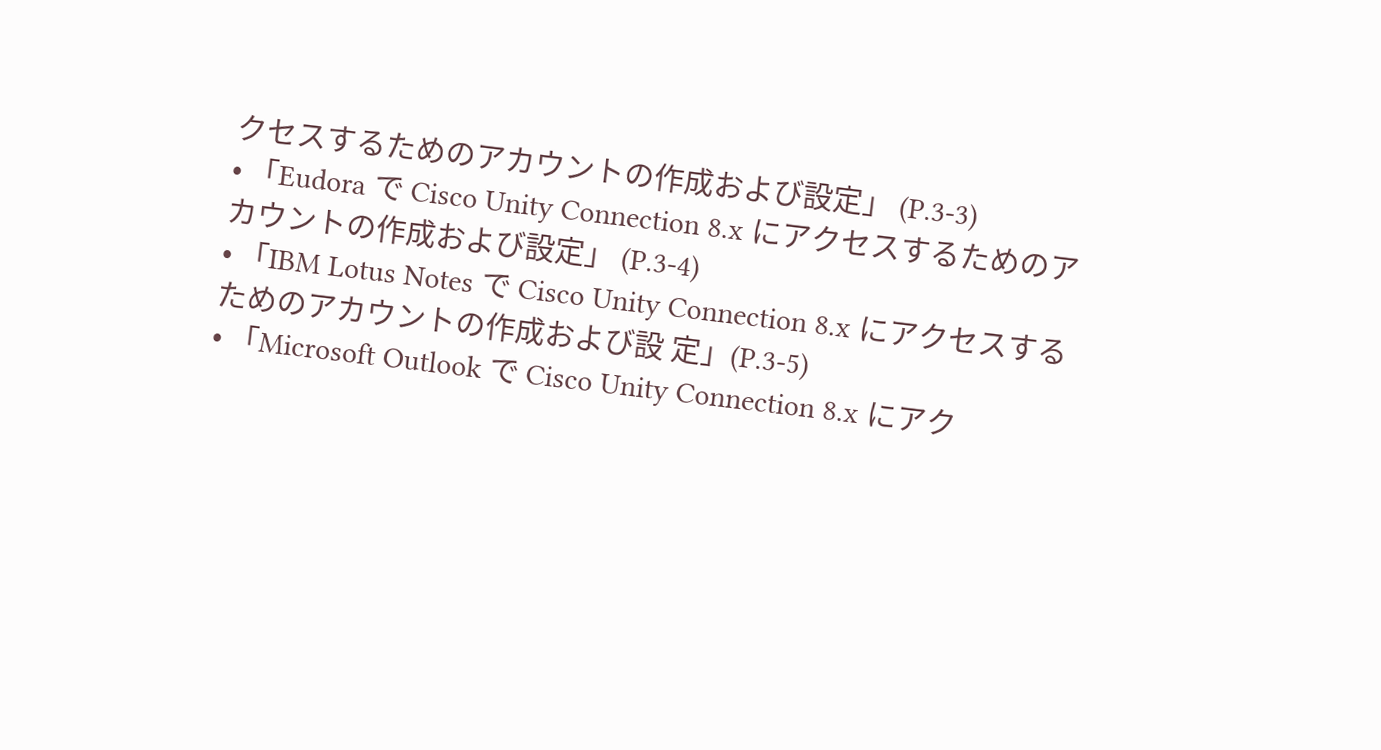クセスするためのアカウントの作成および設定」 (P.3-3)
• 「Eudora で Cisco Unity Connection 8.x にアクセスするためのアカウントの作成および設定」 (P.3-4)
• 「IBM Lotus Notes で Cisco Unity Connection 8.x にアクセスするためのアカウントの作成および設 定」(P.3-5)
• 「Microsoft Outlook で Cisco Unity Connection 8.x にアク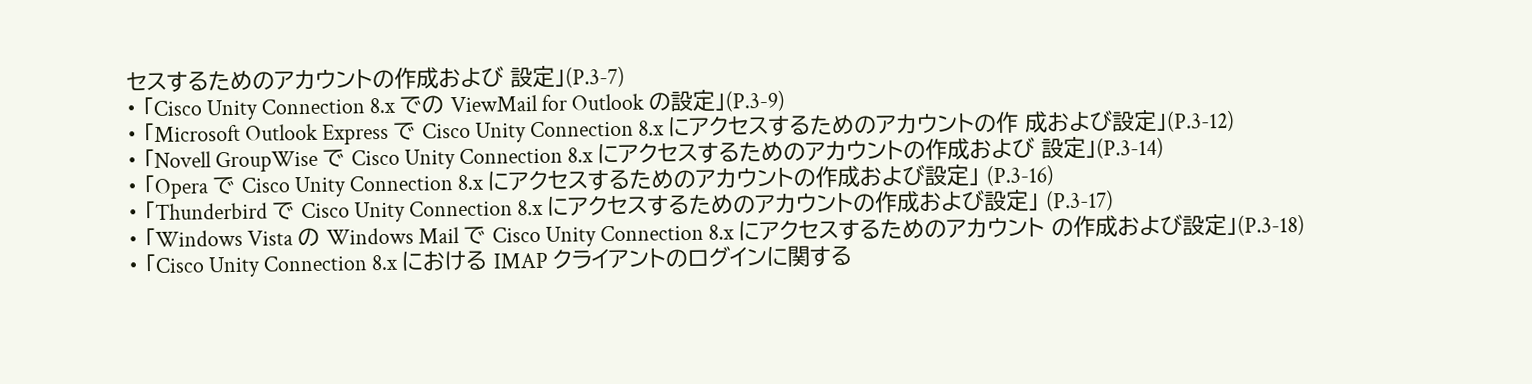セスするためのアカウントの作成および 設定」(P.3-7)
• 「Cisco Unity Connection 8.x での ViewMail for Outlook の設定」(P.3-9)
• 「Microsoft Outlook Express で Cisco Unity Connection 8.x にアクセスするためのアカウントの作 成および設定」(P.3-12)
• 「Novell GroupWise で Cisco Unity Connection 8.x にアクセスするためのアカウントの作成および 設定」(P.3-14)
• 「Opera で Cisco Unity Connection 8.x にアクセスするためのアカウントの作成および設定」 (P.3-16)
• 「Thunderbird で Cisco Unity Connection 8.x にアクセスするためのアカウントの作成および設定」 (P.3-17)
• 「Windows Vista の Windows Mail で Cisco Unity Connection 8.x にアクセスするためのアカウント の作成および設定」(P.3-18)
• 「Cisco Unity Connection 8.x における IMAP クライアントのログインに関する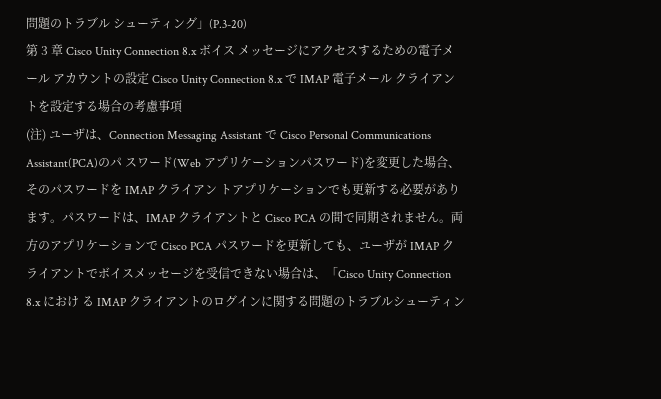問題のトラブル シューティング」(P.3-20)
第 3 章 Cisco Unity Connection 8.x ボイス メッセージにアクセスするための電子メール アカウントの設定 Cisco Unity Connection 8.x で IMAP 電子メール クライアントを設定する場合の考慮事項
(注) ユーザは、Connection Messaging Assistant で Cisco Personal Communications Assistant(PCA)のパ スワード(Web アプリケーションパスワード)を変更した場合、そのパスワードを IMAP クライアン トアプリケーションでも更新する必要があります。パスワードは、IMAP クライアントと Cisco PCA の間で同期されません。両方のアプリケーションで Cisco PCA パスワードを更新しても、ユーザが IMAP クライアントでボイスメッセージを受信できない場合は、「Cisco Unity Connection 8.x におけ る IMAP クライアントのログインに関する問題のトラブルシューティン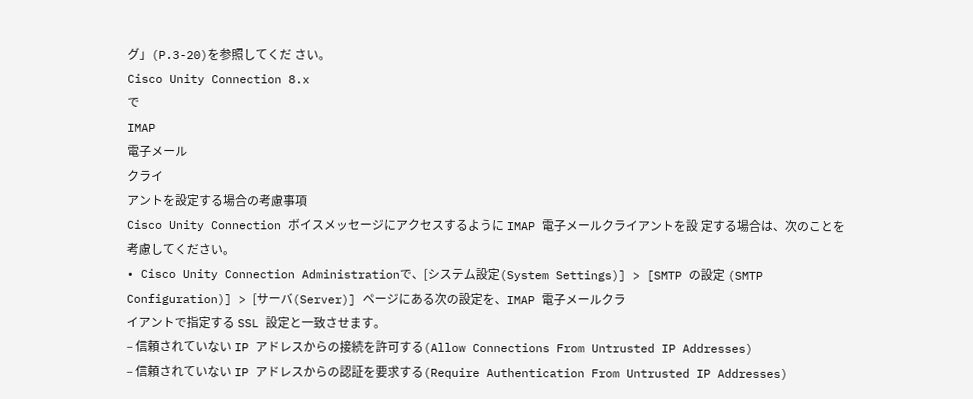グ」(P.3-20)を参照してくだ さい。
Cisco Unity Connection 8.x
で
IMAP
電子メール
クライ
アントを設定する場合の考慮事項
Cisco Unity Connection ボイスメッセージにアクセスするように IMAP 電子メールクライアントを設 定する場合は、次のことを考慮してください。
• Cisco Unity Connection Administrationで、[システム設定(System Settings)] > [SMTP の設定 (SMTP Configuration)] > [サーバ(Server)] ページにある次の設定を、IMAP 電子メールクラ
イアントで指定する SSL 設定と一致させます。
– 信頼されていない IP アドレスからの接続を許可する(Allow Connections From Untrusted IP Addresses)
– 信頼されていない IP アドレスからの認証を要求する(Require Authentication From Untrusted IP Addresses)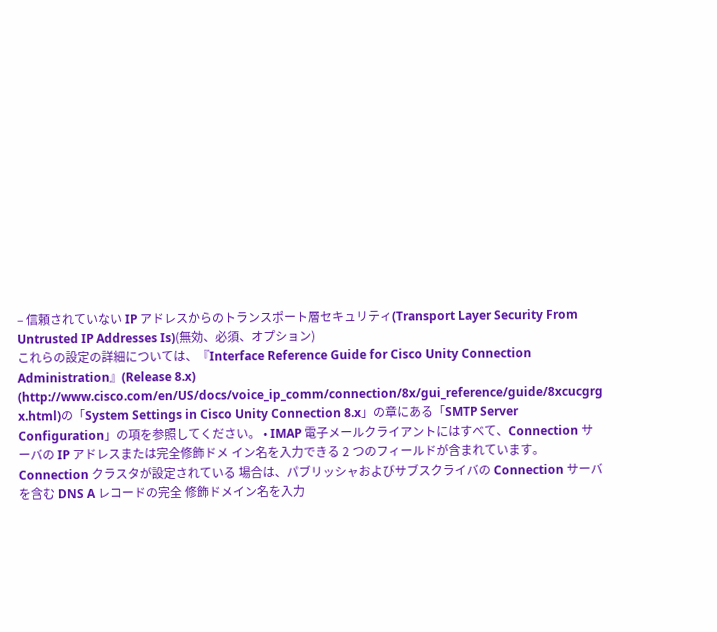– 信頼されていない IP アドレスからのトランスポート層セキュリティ(Transport Layer Security From Untrusted IP Addresses Is)(無効、必須、オプション)
これらの設定の詳細については、『Interface Reference Guide for Cisco Unity Connection Administration』(Release 8.x)
(http://www.cisco.com/en/US/docs/voice_ip_comm/connection/8x/gui_reference/guide/8xcucgrg x.html)の「System Settings in Cisco Unity Connection 8.x」の章にある「SMTP Server Configuration」の項を参照してください。 • IMAP 電子メールクライアントにはすべて、Connection サーバの IP アドレスまたは完全修飾ドメ イン名を入力できる 2 つのフィールドが含まれています。Connection クラスタが設定されている 場合は、パブリッシャおよびサブスクライバの Connection サーバを含む DNS A レコードの完全 修飾ドメイン名を入力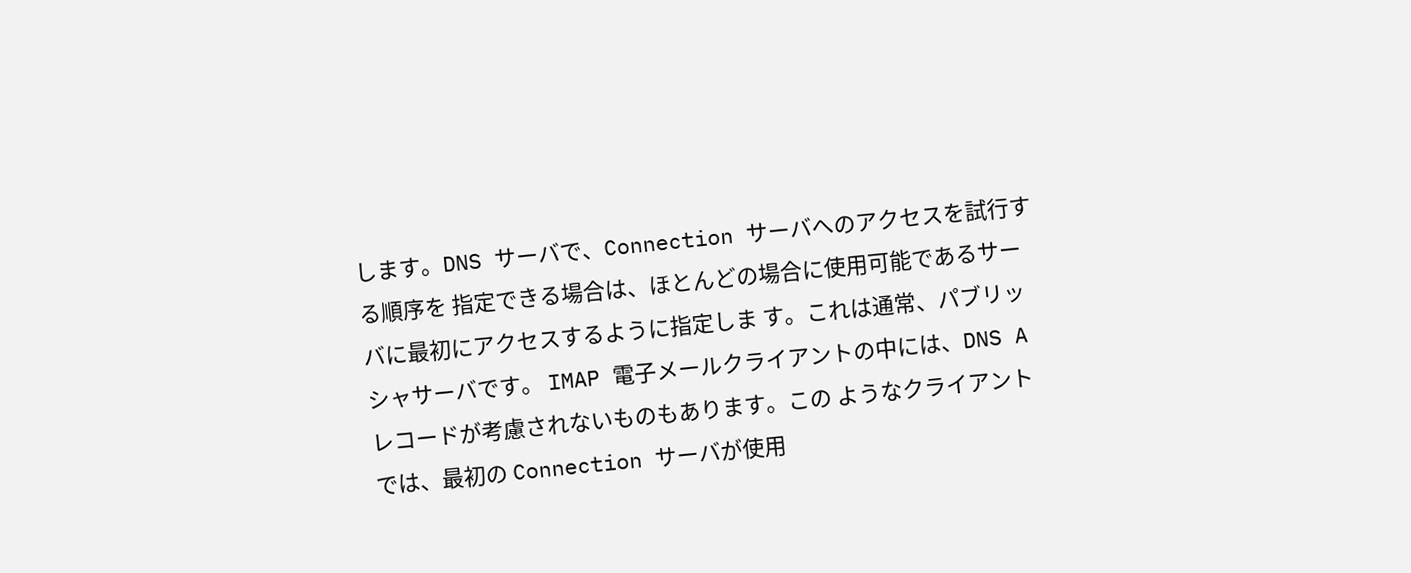します。DNS サーバで、Connection サーバへのアクセスを試行する順序を 指定できる場合は、ほとんどの場合に使用可能であるサーバに最初にアクセスするように指定しま す。これは通常、パブリッシャサーバです。 IMAP 電子メールクライアントの中には、DNS A レコードが考慮されないものもあります。この ようなクライアントでは、最初の Connection サーバが使用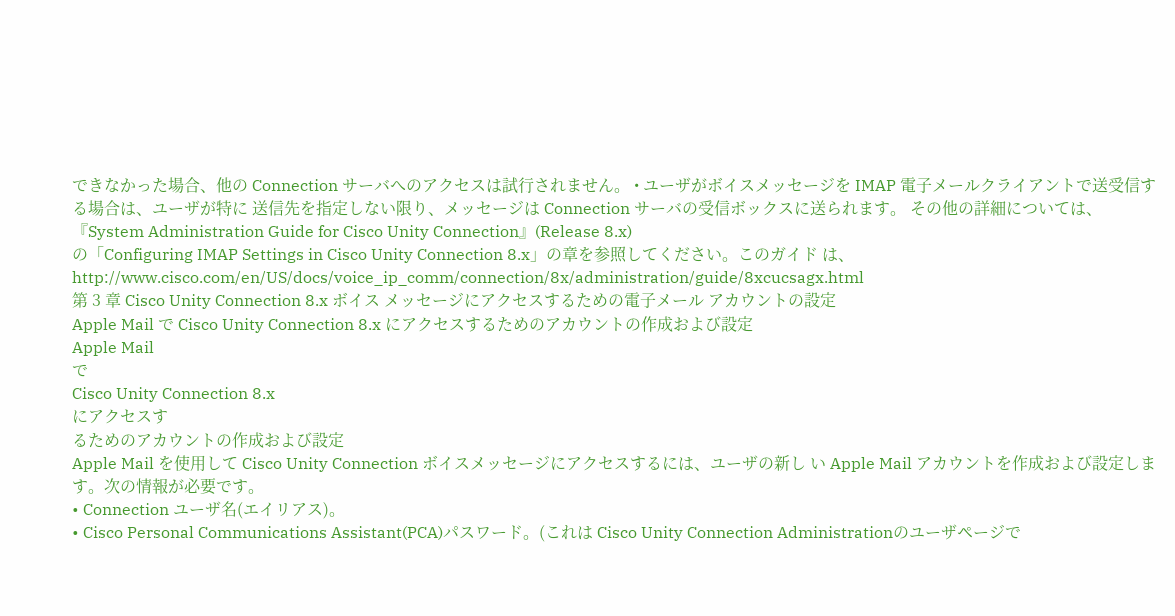できなかった場合、他の Connection サーバへのアクセスは試行されません。 • ユーザがボイスメッセージを IMAP 電子メールクライアントで送受信する場合は、ユーザが特に 送信先を指定しない限り、メッセージは Connection サーバの受信ボックスに送られます。 その他の詳細については、『System Administration Guide for Cisco Unity Connection』(Release 8.x)
の「Configuring IMAP Settings in Cisco Unity Connection 8.x」の章を参照してください。このガイド は、
http://www.cisco.com/en/US/docs/voice_ip_comm/connection/8x/administration/guide/8xcucsagx.html
第 3 章 Cisco Unity Connection 8.x ボイス メッセージにアクセスするための電子メール アカウントの設定
Apple Mail で Cisco Unity Connection 8.x にアクセスするためのアカウントの作成および設定
Apple Mail
で
Cisco Unity Connection 8.x
にアクセスす
るためのアカウントの作成および設定
Apple Mail を使用して Cisco Unity Connection ボイスメッセージにアクセスするには、ユーザの新し い Apple Mail アカウントを作成および設定します。次の情報が必要です。
• Connection ユーザ名(エイリアス)。
• Cisco Personal Communications Assistant(PCA)パスワード。(これは Cisco Unity Connection Administrationのユーザページで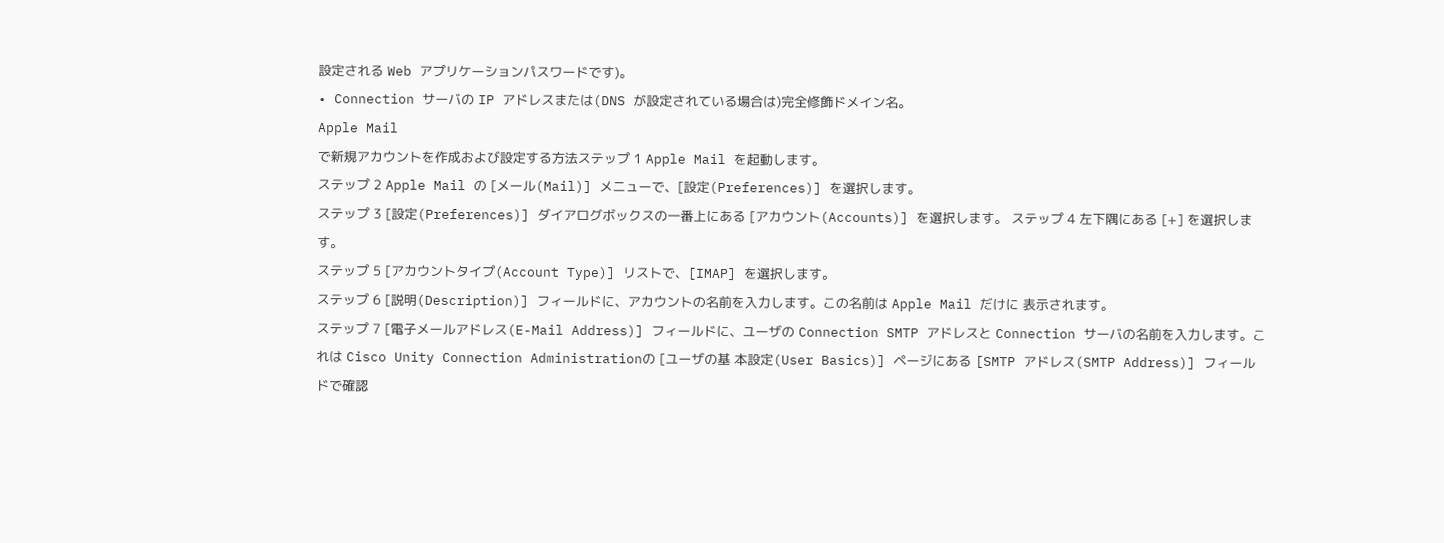設定される Web アプリケーションパスワードです)。
• Connection サーバの IP アドレスまたは(DNS が設定されている場合は)完全修飾ドメイン名。
Apple Mail
で新規アカウントを作成および設定する方法ステップ 1 Apple Mail を起動します。
ステップ 2 Apple Mail の [メール(Mail)] メニューで、[設定(Preferences)] を選択します。
ステップ 3 [設定(Preferences)] ダイアログボックスの一番上にある [アカウント(Accounts)] を選択します。 ステップ 4 左下隅にある [+] を選択します。
ステップ 5 [アカウントタイプ(Account Type)] リストで、[IMAP] を選択します。
ステップ 6 [説明(Description)] フィールドに、アカウントの名前を入力します。この名前は Apple Mail だけに 表示されます。
ステップ 7 [電子メールアドレス(E-Mail Address)] フィールドに、ユーザの Connection SMTP アドレスと Connection サーバの名前を入力します。これは Cisco Unity Connection Administrationの [ユーザの基 本設定(User Basics)] ページにある [SMTP アドレス(SMTP Address)] フィールドで確認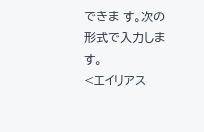できま す。次の形式で入力します。
<エイリアス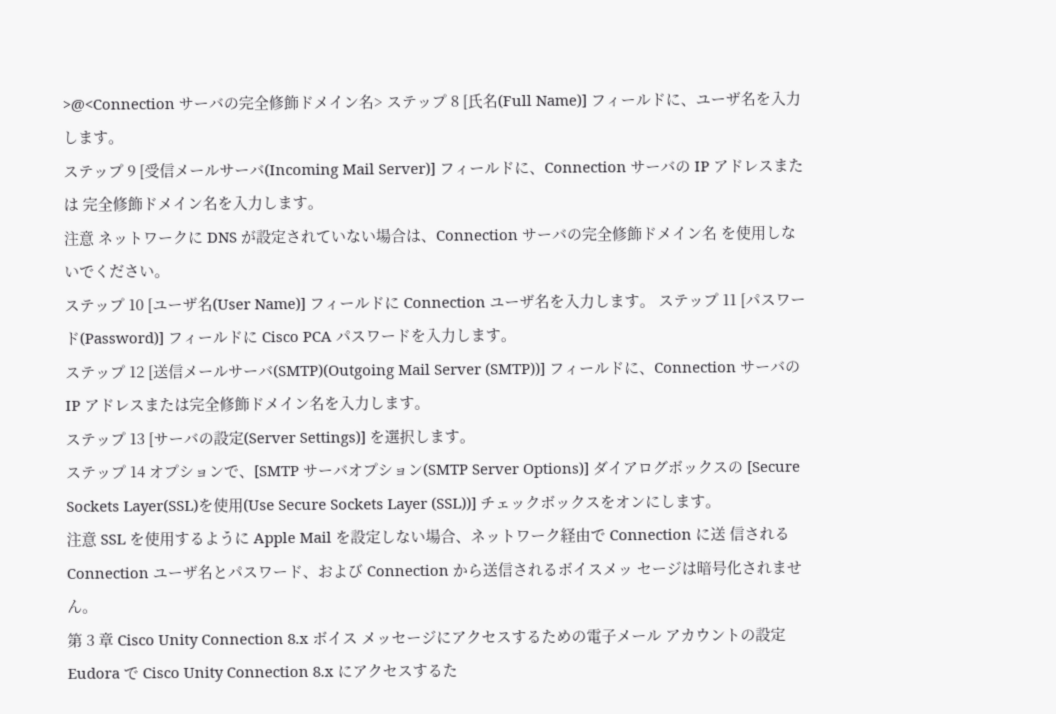>@<Connection サーバの完全修飾ドメイン名> ステップ 8 [氏名(Full Name)] フィールドに、ユーザ名を入力します。
ステップ 9 [受信メールサーバ(Incoming Mail Server)] フィールドに、Connection サーバの IP アドレスまたは 完全修飾ドメイン名を入力します。
注意 ネットワークに DNS が設定されていない場合は、Connection サーバの完全修飾ドメイン名 を使用しないでください。
ステップ 10 [ユーザ名(User Name)] フィールドに Connection ユーザ名を入力します。 ステップ 11 [パスワード(Password)] フィールドに Cisco PCA パスワードを入力します。
ステップ 12 [送信メールサーバ(SMTP)(Outgoing Mail Server (SMTP))] フィールドに、Connection サーバの IP アドレスまたは完全修飾ドメイン名を入力します。
ステップ 13 [サーバの設定(Server Settings)] を選択します。
ステップ 14 オプションで、[SMTP サーバオプション(SMTP Server Options)] ダイアログボックスの [Secure Sockets Layer(SSL)を使用(Use Secure Sockets Layer (SSL))] チェックボックスをオンにします。
注意 SSL を使用するように Apple Mail を設定しない場合、ネットワーク経由で Connection に送 信される Connection ユーザ名とパスワード、および Connection から送信されるボイスメッ セージは暗号化されません。
第 3 章 Cisco Unity Connection 8.x ボイス メッセージにアクセスするための電子メール アカウントの設定 Eudora で Cisco Unity Connection 8.x にアクセスするた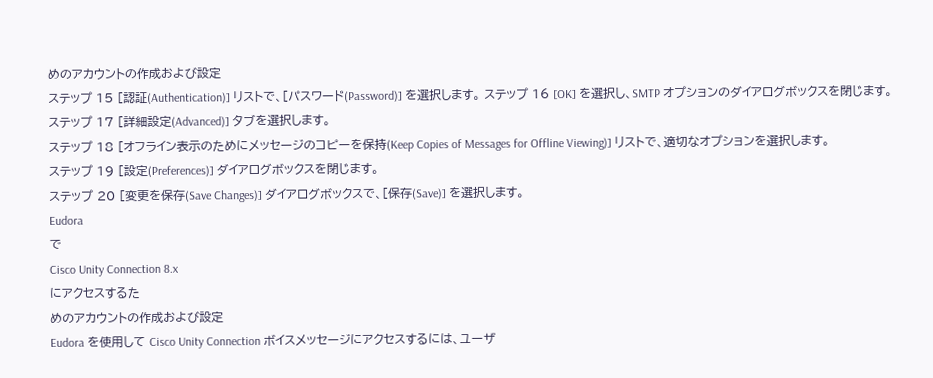めのアカウントの作成および設定
ステップ 15 [認証(Authentication)] リストで、[パスワード(Password)] を選択します。 ステップ 16 [OK] を選択し、SMTP オプションのダイアログボックスを閉じます。
ステップ 17 [詳細設定(Advanced)] タブを選択します。
ステップ 18 [オフライン表示のためにメッセージのコピーを保持(Keep Copies of Messages for Offline Viewing)] リストで、適切なオプションを選択します。
ステップ 19 [設定(Preferences)] ダイアログボックスを閉じます。
ステップ 20 [変更を保存(Save Changes)] ダイアログボックスで、[保存(Save)] を選択します。
Eudora
で
Cisco Unity Connection 8.x
にアクセスするた
めのアカウントの作成および設定
Eudora を使用して Cisco Unity Connection ボイスメッセージにアクセスするには、ユーザ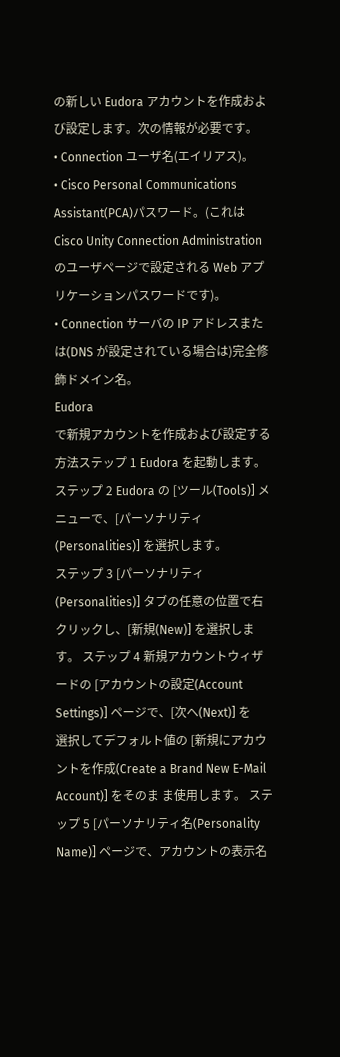の新しい Eudora アカウントを作成および設定します。次の情報が必要です。
• Connection ユーザ名(エイリアス)。
• Cisco Personal Communications Assistant(PCA)パスワード。(これは Cisco Unity Connection Administrationのユーザページで設定される Web アプリケーションパスワードです)。
• Connection サーバの IP アドレスまたは(DNS が設定されている場合は)完全修飾ドメイン名。
Eudora
で新規アカウントを作成および設定する方法ステップ 1 Eudora を起動します。
ステップ 2 Eudora の [ツール(Tools)] メニューで、[パーソナリティ(Personalities)] を選択します。
ステップ 3 [パーソナリティ(Personalities)] タブの任意の位置で右クリックし、[新規(New)] を選択します。 ステップ 4 新規アカウントウィザードの [アカウントの設定(Account Settings)] ページで、[次へ(Next)] を
選択してデフォルト値の [新規にアカウントを作成(Create a Brand New E-Mail Account)] をそのま ま使用します。 ステップ 5 [パーソナリティ名(Personality Name)] ページで、アカウントの表示名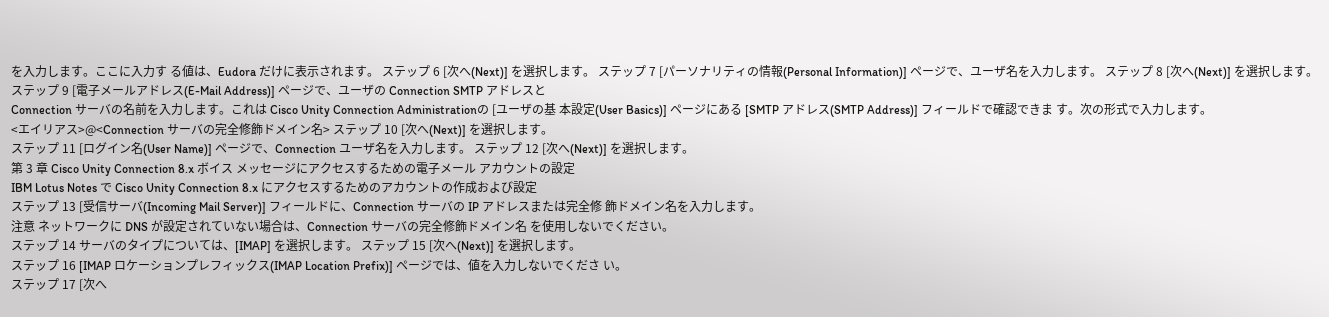を入力します。ここに入力す る値は、Eudora だけに表示されます。 ステップ 6 [次へ(Next)] を選択します。 ステップ 7 [パーソナリティの情報(Personal Information)] ページで、ユーザ名を入力します。 ステップ 8 [次へ(Next)] を選択します。
ステップ 9 [電子メールアドレス(E-Mail Address)] ページで、ユーザの Connection SMTP アドレスと
Connection サーバの名前を入力します。これは Cisco Unity Connection Administrationの [ユーザの基 本設定(User Basics)] ページにある [SMTP アドレス(SMTP Address)] フィールドで確認できま す。次の形式で入力します。
<エイリアス>@<Connection サーバの完全修飾ドメイン名> ステップ 10 [次へ(Next)] を選択します。
ステップ 11 [ログイン名(User Name)] ページで、Connection ユーザ名を入力します。 ステップ 12 [次へ(Next)] を選択します。
第 3 章 Cisco Unity Connection 8.x ボイス メッセージにアクセスするための電子メール アカウントの設定
IBM Lotus Notes で Cisco Unity Connection 8.x にアクセスするためのアカウントの作成および設定
ステップ 13 [受信サーバ(Incoming Mail Server)] フィールドに、Connection サーバの IP アドレスまたは完全修 飾ドメイン名を入力します。
注意 ネットワークに DNS が設定されていない場合は、Connection サーバの完全修飾ドメイン名 を使用しないでください。
ステップ 14 サーバのタイプについては、[IMAP] を選択します。 ステップ 15 [次へ(Next)] を選択します。
ステップ 16 [IMAP ロケーションプレフィックス(IMAP Location Prefix)] ページでは、値を入力しないでくださ い。
ステップ 17 [次へ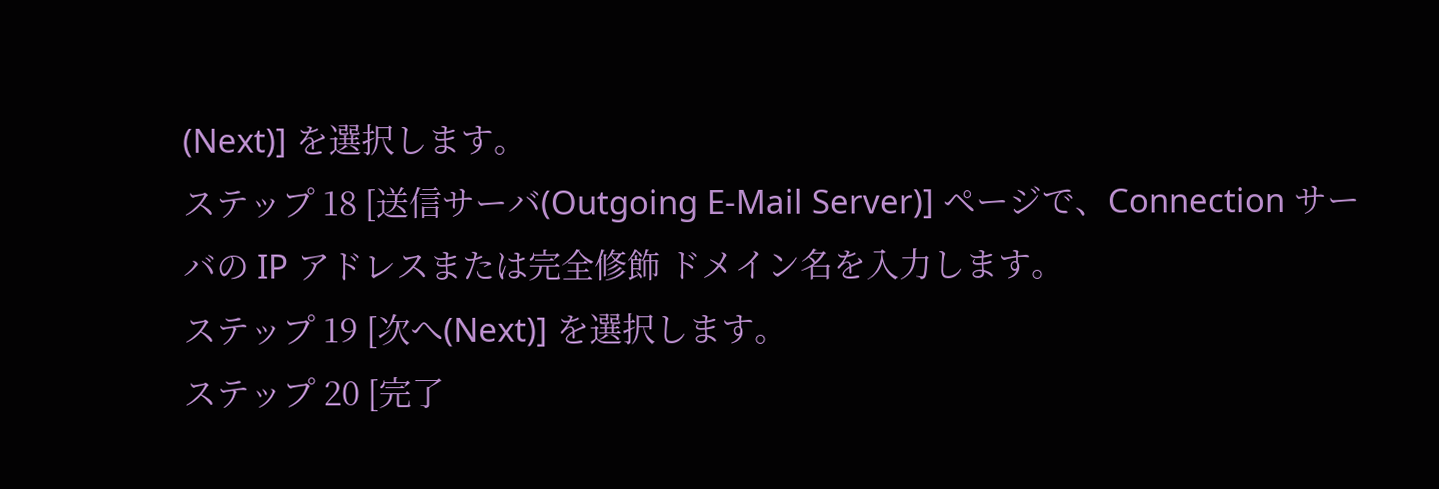(Next)] を選択します。
ステップ 18 [送信サーバ(Outgoing E-Mail Server)] ページで、Connection サーバの IP アドレスまたは完全修飾 ドメイン名を入力します。
ステップ 19 [次へ(Next)] を選択します。
ステップ 20 [完了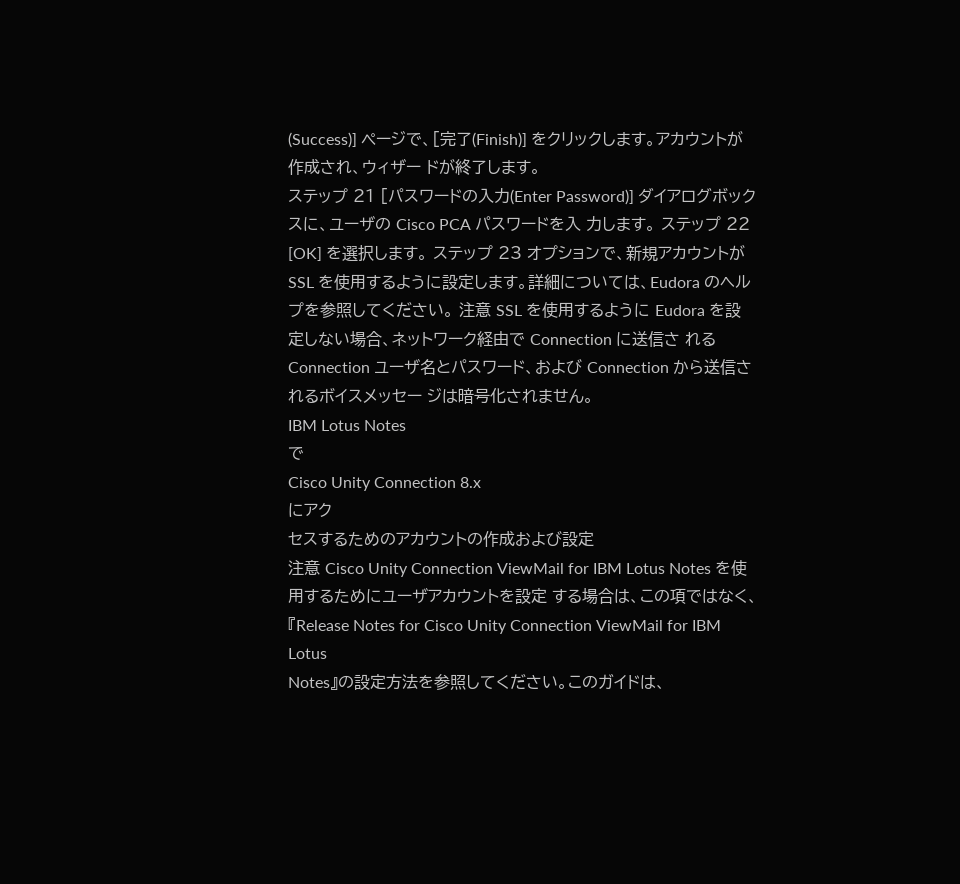(Success)] ページで、[完了(Finish)] をクリックします。アカウントが作成され、ウィザー ドが終了します。
ステップ 21 [パスワードの入力(Enter Password)] ダイアログボックスに、ユーザの Cisco PCA パスワードを入 力します。 ステップ 22 [OK] を選択します。 ステップ 23 オプションで、新規アカウントが SSL を使用するように設定します。詳細については、Eudora のヘル プを参照してください。 注意 SSL を使用するように Eudora を設定しない場合、ネットワーク経由で Connection に送信さ れる Connection ユーザ名とパスワード、および Connection から送信されるボイスメッセー ジは暗号化されません。
IBM Lotus Notes
で
Cisco Unity Connection 8.x
にアク
セスするためのアカウントの作成および設定
注意 Cisco Unity Connection ViewMail for IBM Lotus Notes を使用するためにユーザアカウントを設定 する場合は、この項ではなく、『Release Notes for Cisco Unity Connection ViewMail for IBM Lotus
Notes』の設定方法を参照してください。このガイドは、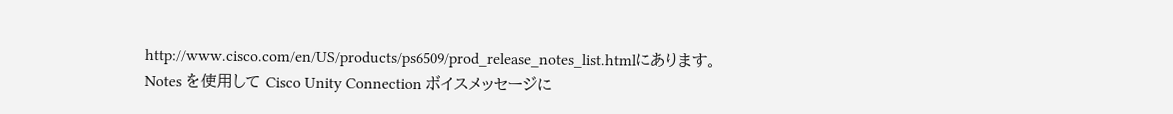http://www.cisco.com/en/US/products/ps6509/prod_release_notes_list.htmlにあります。
Notes を使用して Cisco Unity Connection ボイスメッセージに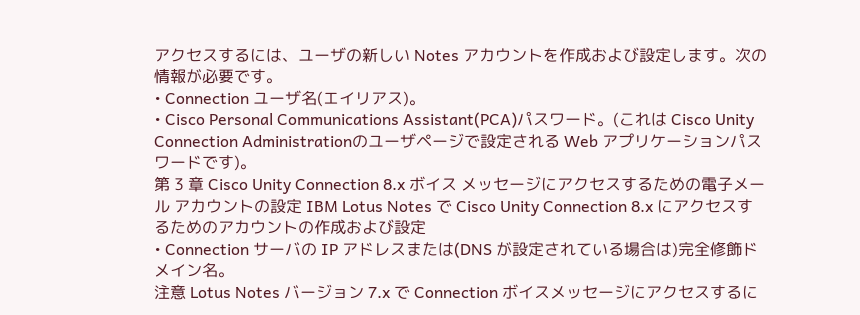アクセスするには、ユーザの新しい Notes アカウントを作成および設定します。次の情報が必要です。
• Connection ユーザ名(エイリアス)。
• Cisco Personal Communications Assistant(PCA)パスワード。(これは Cisco Unity Connection Administrationのユーザページで設定される Web アプリケーションパスワードです)。
第 3 章 Cisco Unity Connection 8.x ボイス メッセージにアクセスするための電子メール アカウントの設定 IBM Lotus Notes で Cisco Unity Connection 8.x にアクセスするためのアカウントの作成および設定
• Connection サーバの IP アドレスまたは(DNS が設定されている場合は)完全修飾ドメイン名。
注意 Lotus Notes バージョン 7.x で Connection ボイスメッセージにアクセスするに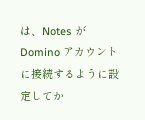は、Notes が Domino アカウントに接続するように設定してか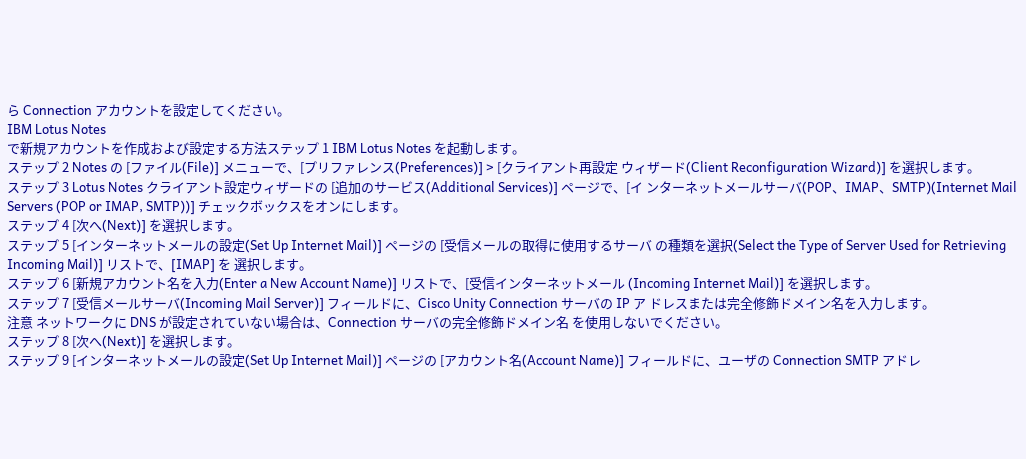ら Connection アカウントを設定してください。
IBM Lotus Notes
で新規アカウントを作成および設定する方法ステップ 1 IBM Lotus Notes を起動します。
ステップ 2 Notes の [ファイル(File)] メニューで、[プリファレンス(Preferences)] > [クライアント再設定 ウィザード(Client Reconfiguration Wizard)] を選択します。
ステップ 3 Lotus Notes クライアント設定ウィザードの [追加のサービス(Additional Services)] ページで、[イ ンターネットメールサーバ(POP、IMAP、SMTP)(Internet Mail Servers (POP or IMAP, SMTP))] チェックボックスをオンにします。
ステップ 4 [次へ(Next)] を選択します。
ステップ 5 [インターネットメールの設定(Set Up Internet Mail)] ページの [受信メールの取得に使用するサーバ の種類を選択(Select the Type of Server Used for Retrieving Incoming Mail)] リストで、[IMAP] を 選択します。
ステップ 6 [新規アカウント名を入力(Enter a New Account Name)] リストで、[受信インターネットメール (Incoming Internet Mail)] を選択します。
ステップ 7 [受信メールサーバ(Incoming Mail Server)] フィールドに、Cisco Unity Connection サーバの IP ア ドレスまたは完全修飾ドメイン名を入力します。
注意 ネットワークに DNS が設定されていない場合は、Connection サーバの完全修飾ドメイン名 を使用しないでください。
ステップ 8 [次へ(Next)] を選択します。
ステップ 9 [インターネットメールの設定(Set Up Internet Mail)] ページの [アカウント名(Account Name)] フィールドに、ユーザの Connection SMTP アドレ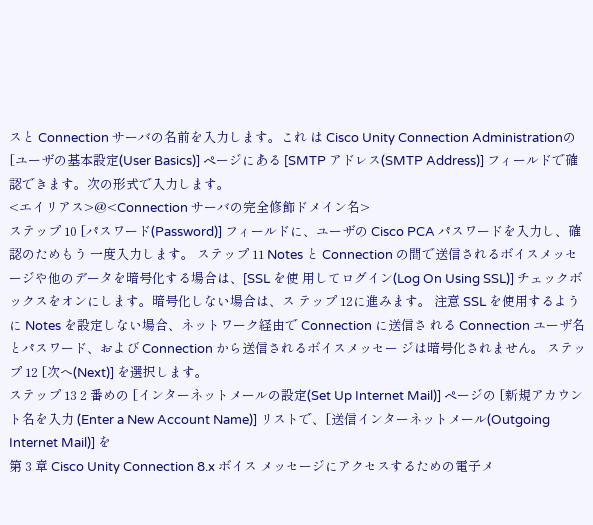スと Connection サーバの名前を入力します。これ は Cisco Unity Connection Administrationの [ユーザの基本設定(User Basics)] ページにある [SMTP アドレス(SMTP Address)] フィールドで確認できます。次の形式で入力します。
<エイリアス>@<Connection サーバの完全修飾ドメイン名>
ステップ 10 [パスワード(Password)] フィールドに、ユーザの Cisco PCA パスワードを入力し、確認のためもう 一度入力します。 ステップ 11 Notes と Connection の間で送信されるボイスメッセージや他のデータを暗号化する場合は、[SSL を使 用してログイン(Log On Using SSL)] チェックボックスをオンにします。暗号化しない場合は、ス テップ 12に進みます。 注意 SSL を使用するように Notes を設定しない場合、ネットワーク経由で Connection に送信さ れる Connection ユーザ名とパスワード、および Connection から送信されるボイスメッセー ジは暗号化されません。 ステップ 12 [次へ(Next)] を選択します。
ステップ 13 2 番めの [インターネットメールの設定(Set Up Internet Mail)] ページの [新規アカウント名を入力 (Enter a New Account Name)] リストで、[送信インターネットメール(Outgoing Internet Mail)] を
第 3 章 Cisco Unity Connection 8.x ボイス メッセージにアクセスするための電子メ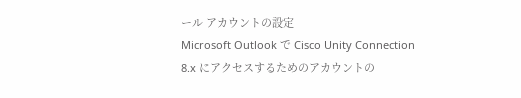ール アカウントの設定
Microsoft Outlook で Cisco Unity Connection 8.x にアクセスするためのアカウントの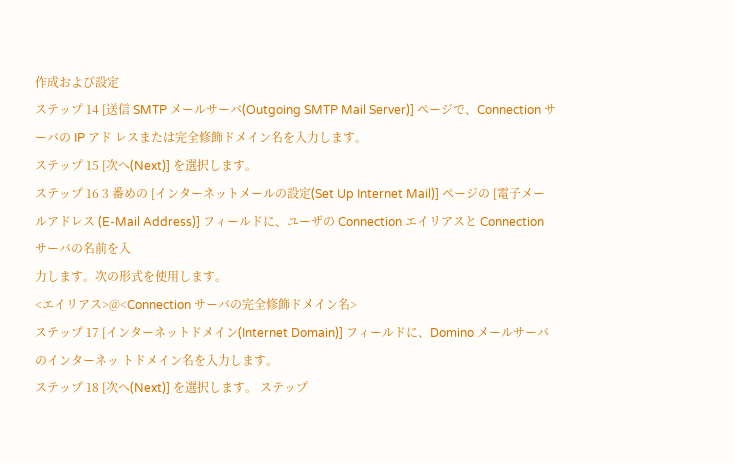作成および設定
ステップ 14 [送信 SMTP メールサーバ(Outgoing SMTP Mail Server)] ページで、Connection サーバの IP アド レスまたは完全修飾ドメイン名を入力します。
ステップ 15 [次へ(Next)] を選択します。
ステップ 16 3 番めの [インターネットメールの設定(Set Up Internet Mail)] ページの [電子メールアドレス (E-Mail Address)] フィールドに、ユーザの Connection エイリアスと Connection サーバの名前を入
力します。次の形式を使用します。
<エイリアス>@<Connection サーバの完全修飾ドメイン名>
ステップ 17 [インターネットドメイン(Internet Domain)] フィールドに、Domino メールサーバのインターネッ トドメイン名を入力します。
ステップ 18 [次へ(Next)] を選択します。 ステップ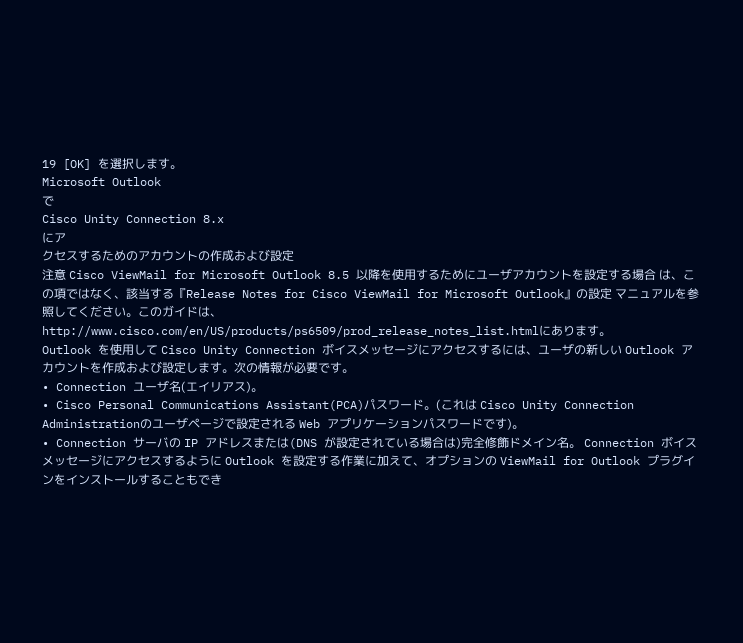19 [OK] を選択します。
Microsoft Outlook
で
Cisco Unity Connection 8.x
にア
クセスするためのアカウントの作成および設定
注意 Cisco ViewMail for Microsoft Outlook 8.5 以降を使用するためにユーザアカウントを設定する場合 は、この項ではなく、該当する『Release Notes for Cisco ViewMail for Microsoft Outlook』の設定 マニュアルを参照してください。このガイドは、
http://www.cisco.com/en/US/products/ps6509/prod_release_notes_list.htmlにあります。
Outlook を使用して Cisco Unity Connection ボイスメッセージにアクセスするには、ユーザの新しい Outlook アカウントを作成および設定します。次の情報が必要です。
• Connection ユーザ名(エイリアス)。
• Cisco Personal Communications Assistant(PCA)パスワード。(これは Cisco Unity Connection Administrationのユーザページで設定される Web アプリケーションパスワードです)。
• Connection サーバの IP アドレスまたは(DNS が設定されている場合は)完全修飾ドメイン名。 Connection ボイスメッセージにアクセスするように Outlook を設定する作業に加えて、オプションの ViewMail for Outlook プラグインをインストールすることもでき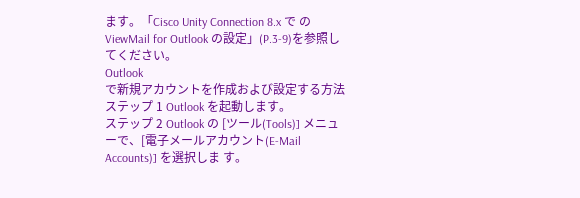ます。「Cisco Unity Connection 8.x で の ViewMail for Outlook の設定」(P.3-9)を参照してください。
Outlook
で新規アカウントを作成および設定する方法ステップ 1 Outlook を起動します。
ステップ 2 Outlook の [ツール(Tools)] メニューで、[電子メールアカウント(E-Mail Accounts)] を選択しま す。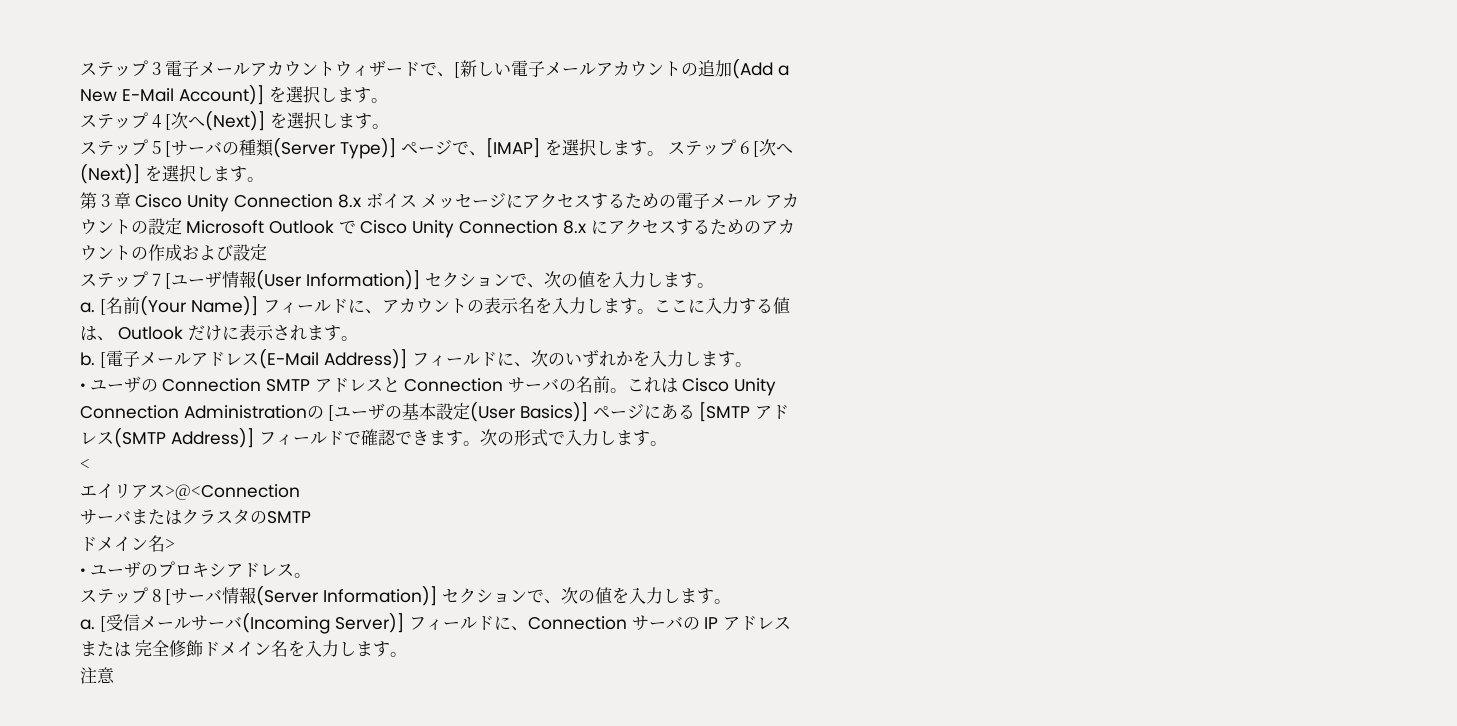ステップ 3 電子メールアカウントウィザードで、[新しい電子メールアカウントの追加(Add a New E-Mail Account)] を選択します。
ステップ 4 [次へ(Next)] を選択します。
ステップ 5 [サーバの種類(Server Type)] ページで、[IMAP] を選択します。 ステップ 6 [次へ(Next)] を選択します。
第 3 章 Cisco Unity Connection 8.x ボイス メッセージにアクセスするための電子メール アカウントの設定 Microsoft Outlook で Cisco Unity Connection 8.x にアクセスするためのアカウントの作成および設定
ステップ 7 [ユーザ情報(User Information)] セクションで、次の値を入力します。
a. [名前(Your Name)] フィールドに、アカウントの表示名を入力します。ここに入力する値は、 Outlook だけに表示されます。
b. [電子メールアドレス(E-Mail Address)] フィールドに、次のいずれかを入力します。
• ユーザの Connection SMTP アドレスと Connection サーバの名前。これは Cisco Unity Connection Administrationの [ユーザの基本設定(User Basics)] ページにある [SMTP アド レス(SMTP Address)] フィールドで確認できます。次の形式で入力します。
<
エイリアス>@<Connection
サーバまたはクラスタのSMTP
ドメイン名>
• ユーザのプロキシアドレス。
ステップ 8 [サーバ情報(Server Information)] セクションで、次の値を入力します。
a. [受信メールサーバ(Incoming Server)] フィールドに、Connection サーバの IP アドレスまたは 完全修飾ドメイン名を入力します。
注意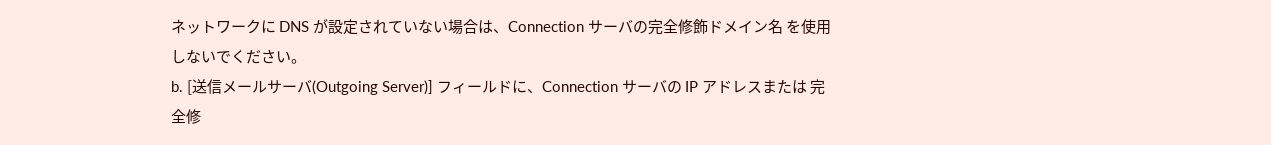ネットワークに DNS が設定されていない場合は、Connection サーバの完全修飾ドメイン名 を使用しないでください。
b. [送信メールサーバ(Outgoing Server)] フィールドに、Connection サーバの IP アドレスまたは 完全修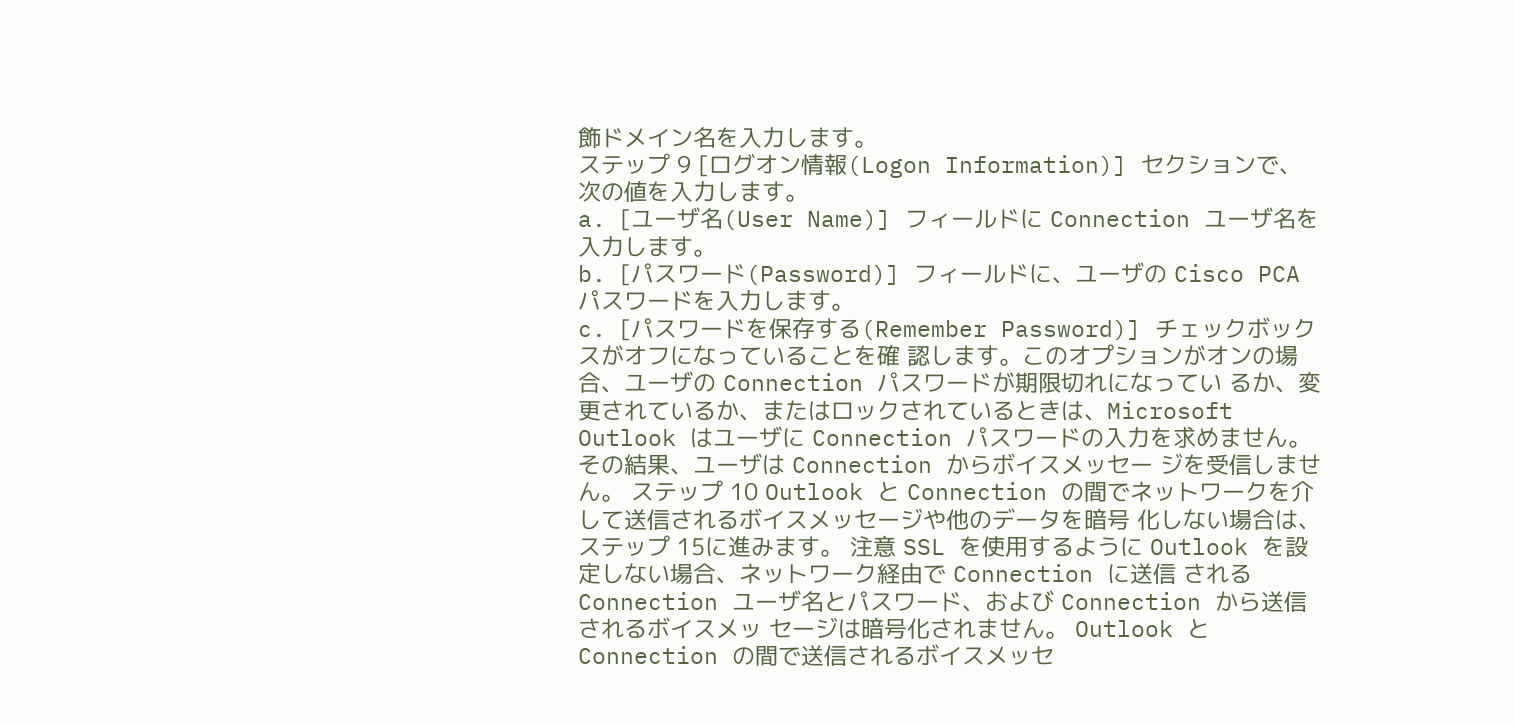飾ドメイン名を入力します。
ステップ 9 [ログオン情報(Logon Information)] セクションで、次の値を入力します。
a. [ユーザ名(User Name)] フィールドに Connection ユーザ名を入力します。
b. [パスワード(Password)] フィールドに、ユーザの Cisco PCA パスワードを入力します。
c. [パスワードを保存する(Remember Password)] チェックボックスがオフになっていることを確 認します。このオプションがオンの場合、ユーザの Connection パスワードが期限切れになってい るか、変更されているか、またはロックされているときは、Microsoft Outlook はユーザに Connection パスワードの入力を求めません。その結果、ユーザは Connection からボイスメッセー ジを受信しません。 ステップ 10 Outlook と Connection の間でネットワークを介して送信されるボイスメッセージや他のデータを暗号 化しない場合は、ステップ 15に進みます。 注意 SSL を使用するように Outlook を設定しない場合、ネットワーク経由で Connection に送信 される Connection ユーザ名とパスワード、および Connection から送信されるボイスメッ セージは暗号化されません。 Outlook と Connection の間で送信されるボイスメッセ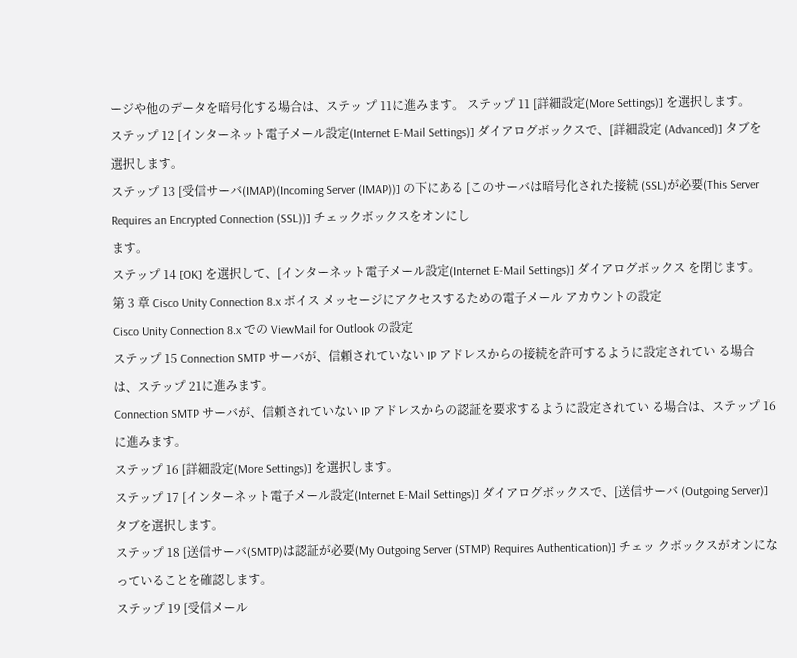ージや他のデータを暗号化する場合は、ステッ プ 11に進みます。 ステップ 11 [詳細設定(More Settings)] を選択します。
ステップ 12 [インターネット電子メール設定(Internet E-Mail Settings)] ダイアログボックスで、[詳細設定 (Advanced)] タブを選択します。
ステップ 13 [受信サーバ(IMAP)(Incoming Server (IMAP))] の下にある [このサーバは暗号化された接続 (SSL)が必要(This Server Requires an Encrypted Connection (SSL))] チェックボックスをオンにし
ます。
ステップ 14 [OK] を選択して、[インターネット電子メール設定(Internet E-Mail Settings)] ダイアログボックス を閉じます。
第 3 章 Cisco Unity Connection 8.x ボイス メッセージにアクセスするための電子メール アカウントの設定
Cisco Unity Connection 8.x での ViewMail for Outlook の設定
ステップ 15 Connection SMTP サーバが、信頼されていない IP アドレスからの接続を許可するように設定されてい る場合は、ステップ 21に進みます。
Connection SMTP サーバが、信頼されていない IP アドレスからの認証を要求するように設定されてい る場合は、ステップ 16に進みます。
ステップ 16 [詳細設定(More Settings)] を選択します。
ステップ 17 [インターネット電子メール設定(Internet E-Mail Settings)] ダイアログボックスで、[送信サーバ (Outgoing Server)] タブを選択します。
ステップ 18 [送信サーバ(SMTP)は認証が必要(My Outgoing Server (STMP) Requires Authentication)] チェッ クボックスがオンになっていることを確認します。
ステップ 19 [受信メール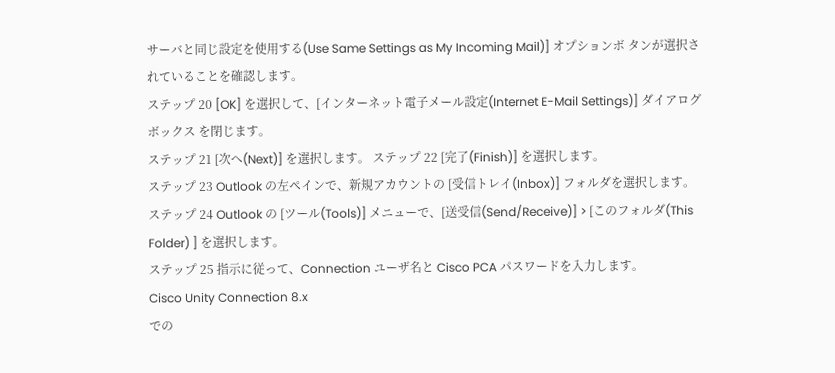サーバと同じ設定を使用する(Use Same Settings as My Incoming Mail)] オプションボ タンが選択されていることを確認します。
ステップ 20 [OK] を選択して、[インターネット電子メール設定(Internet E-Mail Settings)] ダイアログボックス を閉じます。
ステップ 21 [次へ(Next)] を選択します。 ステップ 22 [完了(Finish)] を選択します。
ステップ 23 Outlook の左ペインで、新規アカウントの [受信トレイ(Inbox)] フォルダを選択します。
ステップ 24 Outlook の [ツール(Tools)] メニューで、[送受信(Send/Receive)] > [このフォルダ(This Folder) ] を選択します。
ステップ 25 指示に従って、Connection ユーザ名と Cisco PCA パスワードを入力します。
Cisco Unity Connection 8.x
での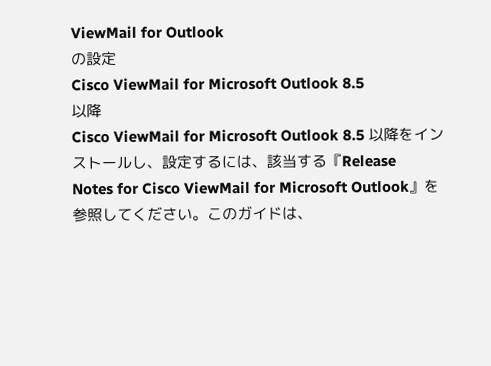ViewMail for Outlook
の設定
Cisco ViewMail for Microsoft Outlook 8.5
以降
Cisco ViewMail for Microsoft Outlook 8.5 以降をインストールし、設定するには、該当する『Release
Notes for Cisco ViewMail for Microsoft Outlook』を参照してください。このガイドは、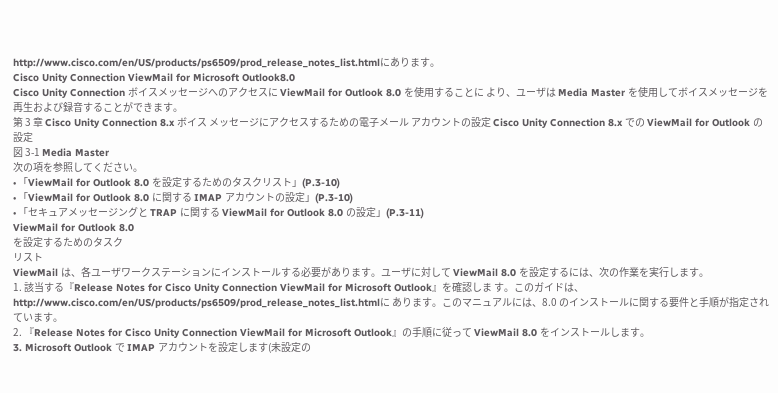http://www.cisco.com/en/US/products/ps6509/prod_release_notes_list.htmlにあります。
Cisco Unity Connection ViewMail for Microsoft Outlook8.0
Cisco Unity Connection ボイスメッセージへのアクセスに ViewMail for Outlook 8.0 を使用することに より、ユーザは Media Master を使用してボイスメッセージを再生および録音することができます。
第 3 章 Cisco Unity Connection 8.x ボイス メッセージにアクセスするための電子メール アカウントの設定 Cisco Unity Connection 8.x での ViewMail for Outlook の設定
図 3-1 Media Master
次の項を参照してください。
• 「ViewMail for Outlook 8.0 を設定するためのタスクリスト」(P.3-10)
• 「ViewMail for Outlook 8.0 に関する IMAP アカウントの設定」(P.3-10)
• 「セキュアメッセージングと TRAP に関する ViewMail for Outlook 8.0 の設定」(P.3-11)
ViewMail for Outlook 8.0
を設定するためのタスク
リスト
ViewMail は、各ユーザワークステーションにインストールする必要があります。ユーザに対して ViewMail 8.0 を設定するには、次の作業を実行します。
1. 該当する『Release Notes for Cisco Unity Connection ViewMail for Microsoft Outlook』を確認しま す。このガイドは、http://www.cisco.com/en/US/products/ps6509/prod_release_notes_list.htmlに あります。このマニュアルには、8.0 のインストールに関する要件と手順が指定されています。
2. 『Release Notes for Cisco Unity Connection ViewMail for Microsoft Outlook』の手順に従って ViewMail 8.0 をインストールします。
3. Microsoft Outlook で IMAP アカウントを設定します(未設定の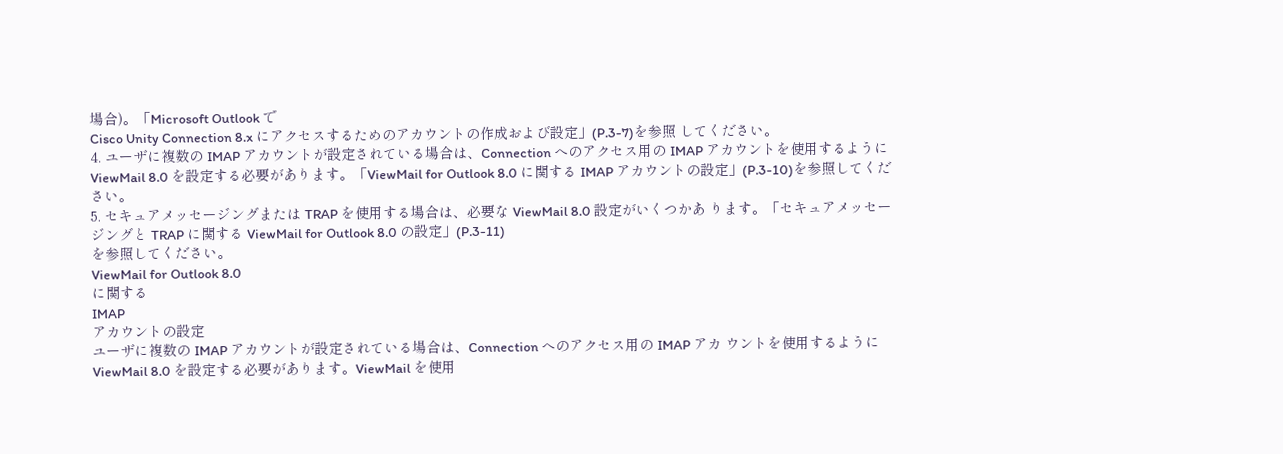場合)。「Microsoft Outlook で
Cisco Unity Connection 8.x にアクセスするためのアカウントの作成および設定」(P.3-7)を参照 してください。
4. ユーザに複数の IMAP アカウントが設定されている場合は、Connection へのアクセス用の IMAP アカウントを使用するように ViewMail 8.0 を設定する必要があります。「ViewMail for Outlook 8.0 に関する IMAP アカウントの設定」(P.3-10)を参照してください。
5. セキュアメッセージングまたは TRAP を使用する場合は、必要な ViewMail 8.0 設定がいくつかあ ります。「セキュアメッセージングと TRAP に関する ViewMail for Outlook 8.0 の設定」(P.3-11)
を参照してください。
ViewMail for Outlook 8.0
に関する
IMAP
アカウントの設定
ユーザに複数の IMAP アカウントが設定されている場合は、Connection へのアクセス用の IMAP アカ ウントを使用するように ViewMail 8.0 を設定する必要があります。ViewMail を使用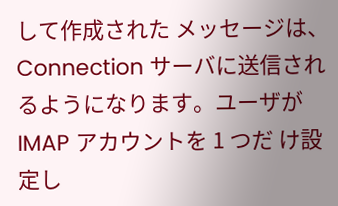して作成された メッセージは、Connection サーバに送信されるようになります。ユーザが IMAP アカウントを 1 つだ け設定し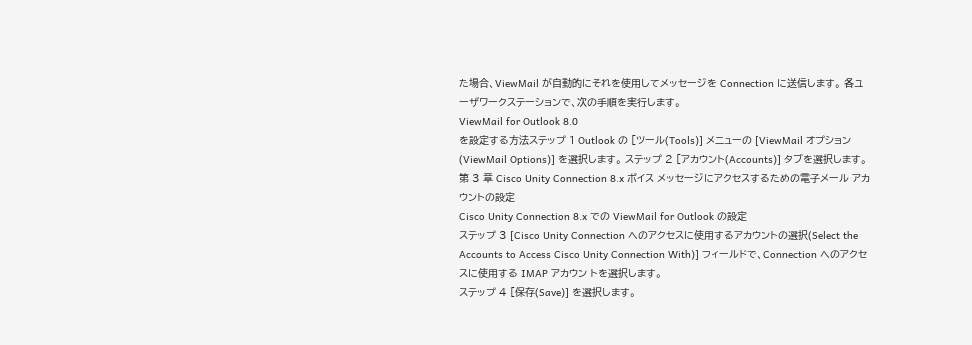た場合、ViewMail が自動的にそれを使用してメッセージを Connection に送信します。 各ユーザワークステーションで、次の手順を実行します。
ViewMail for Outlook 8.0
を設定する方法ステップ 1 Outlook の [ツール(Tools)] メニューの [ViewMail オプション(ViewMail Options)] を選択します。 ステップ 2 [アカウント(Accounts)] タブを選択します。
第 3 章 Cisco Unity Connection 8.x ボイス メッセージにアクセスするための電子メール アカウントの設定
Cisco Unity Connection 8.x での ViewMail for Outlook の設定
ステップ 3 [Cisco Unity Connection へのアクセスに使用するアカウントの選択(Select the Accounts to Access Cisco Unity Connection With)] フィールドで、Connection へのアクセスに使用する IMAP アカウン トを選択します。
ステップ 4 [保存(Save)] を選択します。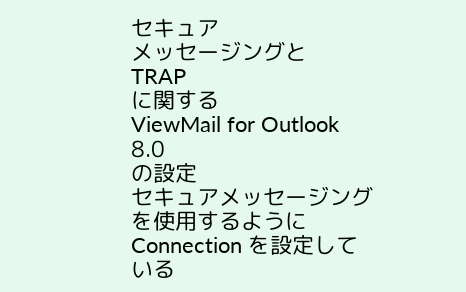セキュア
メッセージングと
TRAP
に関する
ViewMail for Outlook 8.0
の設定
セキュアメッセージングを使用するように Connection を設定している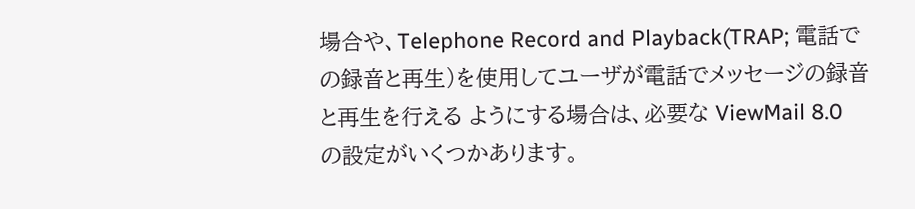場合や、Telephone Record and Playback(TRAP; 電話での録音と再生)を使用してユーザが電話でメッセージの録音と再生を行える ようにする場合は、必要な ViewMail 8.0 の設定がいくつかあります。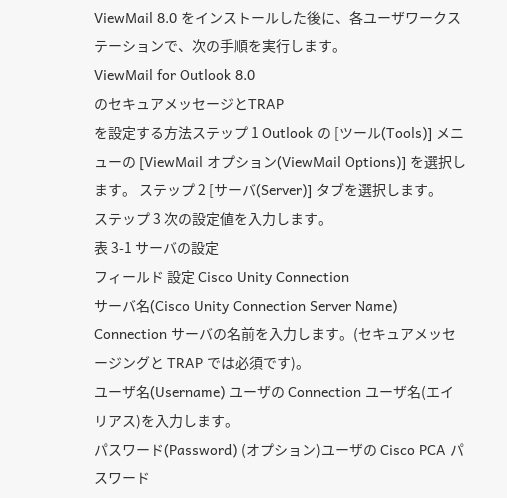ViewMail 8.0 をインストールした後に、各ユーザワークステーションで、次の手順を実行します。
ViewMail for Outlook 8.0
のセキュアメッセージとTRAP
を設定する方法ステップ 1 Outlook の [ツール(Tools)] メニューの [ViewMail オプション(ViewMail Options)] を選択します。 ステップ 2 [サーバ(Server)] タブを選択します。
ステップ 3 次の設定値を入力します。
表 3-1 サーバの設定
フィールド 設定 Cisco Unity Connection
サーバ名(Cisco Unity Connection Server Name)
Connection サーバの名前を入力します。(セキュアメッセージングと TRAP では必須です)。
ユーザ名(Username) ユーザの Connection ユーザ名(エイリアス)を入力します。
パスワード(Password) (オプション)ユーザの Cisco PCA パスワード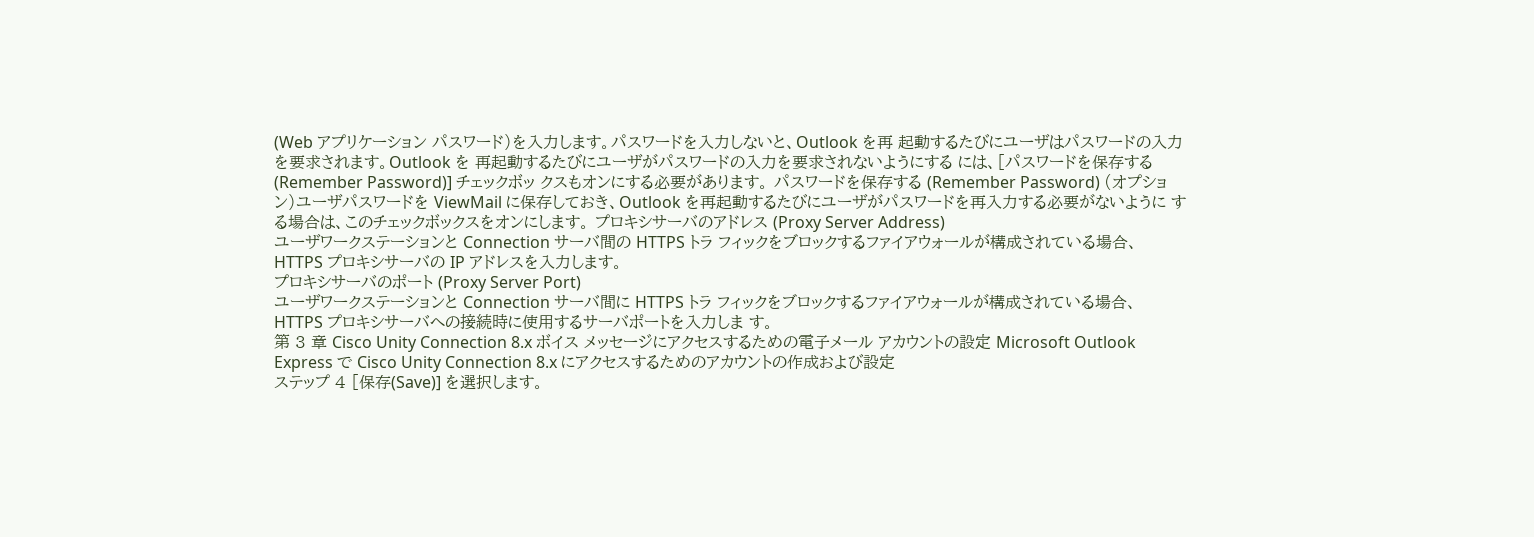(Web アプリケーション パスワード)を入力します。パスワードを入力しないと、Outlook を再 起動するたびにユーザはパスワードの入力を要求されます。Outlook を 再起動するたびにユーザがパスワードの入力を要求されないようにする には、[パスワードを保存する(Remember Password)] チェックボッ クスもオンにする必要があります。 パスワードを保存する (Remember Password) (オプション)ユーザパスワードを ViewMail に保存しておき、Outlook を再起動するたびにユーザがパスワードを再入力する必要がないように する場合は、このチェックボックスをオンにします。 プロキシサーバのアドレス (Proxy Server Address)
ユーザワークステーションと Connection サーバ間の HTTPS トラ フィックをブロックするファイアウォールが構成されている場合、 HTTPS プロキシサーバの IP アドレスを入力します。
プロキシサーバのポート (Proxy Server Port)
ユーザワークステーションと Connection サーバ間に HTTPS トラ フィックをブロックするファイアウォールが構成されている場合、 HTTPS プロキシサーバへの接続時に使用するサーバポートを入力しま す。
第 3 章 Cisco Unity Connection 8.x ボイス メッセージにアクセスするための電子メール アカウントの設定 Microsoft Outlook Express で Cisco Unity Connection 8.x にアクセスするためのアカウントの作成および設定
ステップ 4 [保存(Save)] を選択します。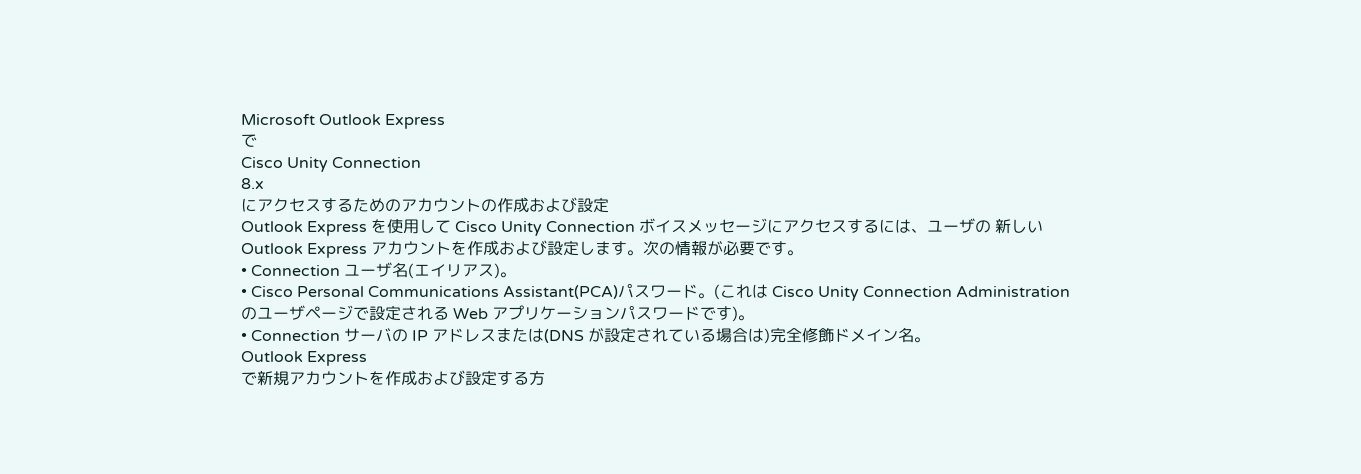Microsoft Outlook Express
で
Cisco Unity Connection
8.x
にアクセスするためのアカウントの作成および設定
Outlook Express を使用して Cisco Unity Connection ボイスメッセージにアクセスするには、ユーザの 新しい Outlook Express アカウントを作成および設定します。次の情報が必要です。
• Connection ユーザ名(エイリアス)。
• Cisco Personal Communications Assistant(PCA)パスワード。(これは Cisco Unity Connection Administrationのユーザページで設定される Web アプリケーションパスワードです)。
• Connection サーバの IP アドレスまたは(DNS が設定されている場合は)完全修飾ドメイン名。
Outlook Express
で新規アカウントを作成および設定する方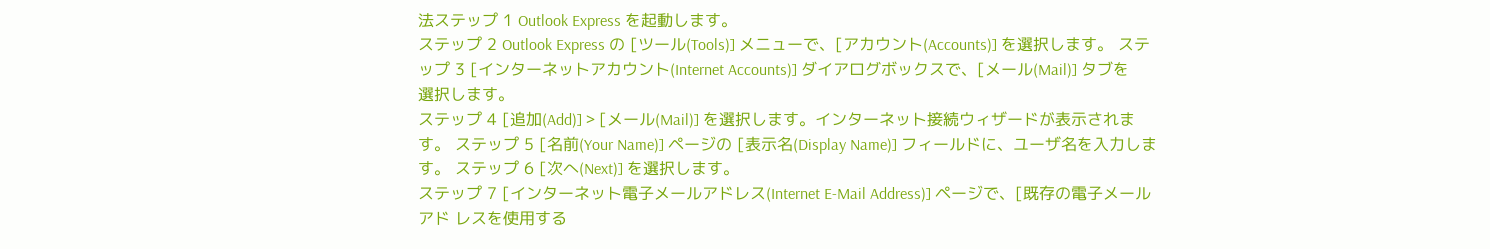法ステップ 1 Outlook Express を起動します。
ステップ 2 Outlook Express の [ツール(Tools)] メニューで、[アカウント(Accounts)] を選択します。 ステップ 3 [インターネットアカウント(Internet Accounts)] ダイアログボックスで、[メール(Mail)] タブを
選択します。
ステップ 4 [追加(Add)] > [メール(Mail)] を選択します。インターネット接続ウィザードが表示されます。 ステップ 5 [名前(Your Name)] ページの [表示名(Display Name)] フィールドに、ユーザ名を入力します。 ステップ 6 [次へ(Next)] を選択します。
ステップ 7 [インターネット電子メールアドレス(Internet E-Mail Address)] ページで、[既存の電子メールアド レスを使用する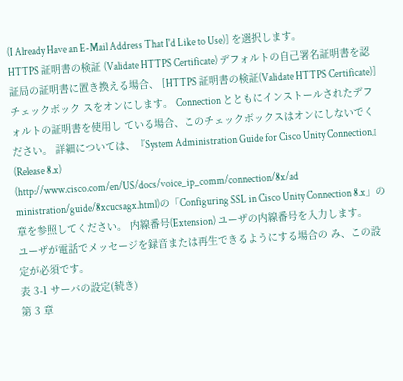(I Already Have an E-Mail Address That I'd Like to Use)] を選択します。
HTTPS 証明書の検証 (Validate HTTPS Certificate) デフォルトの自己署名証明書を認証局の証明書に置き換える場合、 [HTTPS 証明書の検証(Validate HTTPS Certificate)] チェックボック スをオンにします。 Connection とともにインストールされたデフォルトの証明書を使用し ている場合、このチェックボックスはオンにしないでください。 詳細については、『System Administration Guide for Cisco Unity Connection』(Release 8.x)
(http://www.cisco.com/en/US/docs/voice_ip_comm/connection/8x/ad ministration/guide/8xcucsagx.html)の「Configuring SSL in Cisco Unity Connection 8.x」の章を参照してください。 内線番号(Extension) ユーザの内線番号を入力します。
ユーザが電話でメッセージを録音または再生できるようにする場合の み、この設定が必須です。
表 3-1 サーバの設定(続き)
第 3 章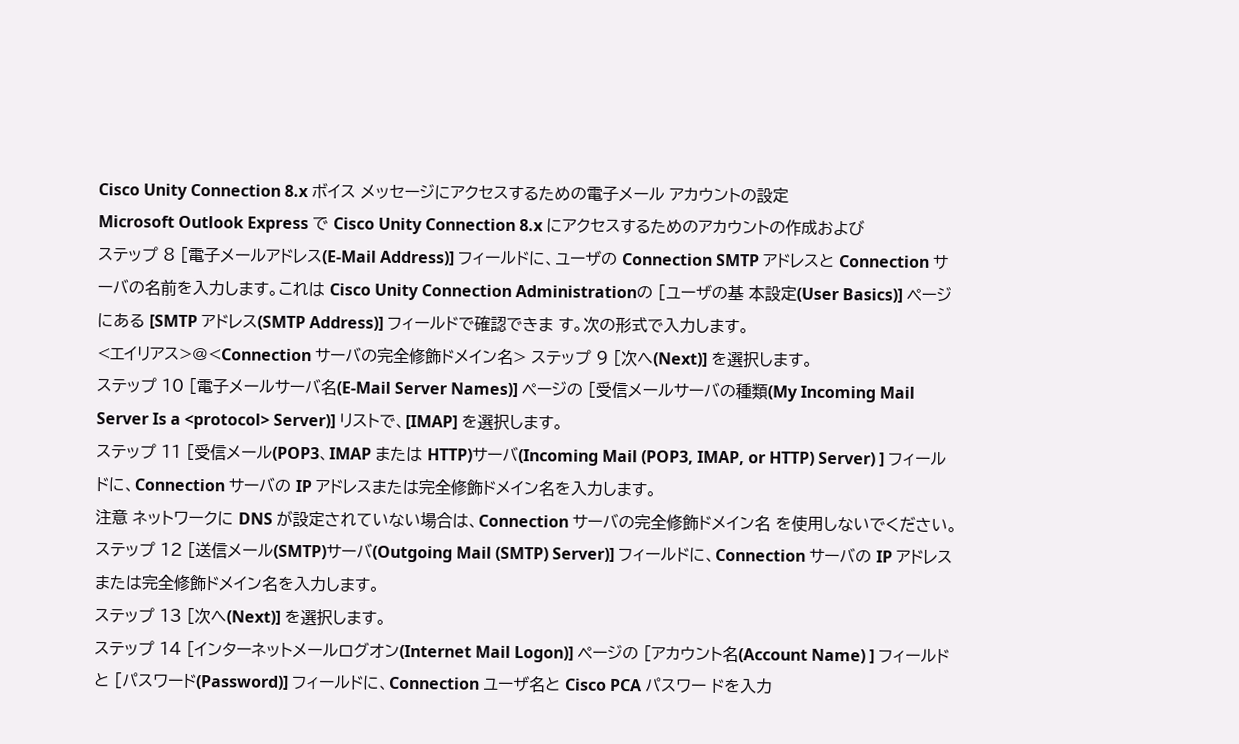Cisco Unity Connection 8.x ボイス メッセージにアクセスするための電子メール アカウントの設定
Microsoft Outlook Express で Cisco Unity Connection 8.x にアクセスするためのアカウントの作成および
ステップ 8 [電子メールアドレス(E-Mail Address)] フィールドに、ユーザの Connection SMTP アドレスと Connection サーバの名前を入力します。これは Cisco Unity Connection Administrationの [ユーザの基 本設定(User Basics)] ページにある [SMTP アドレス(SMTP Address)] フィールドで確認できま す。次の形式で入力します。
<エイリアス>@<Connection サーバの完全修飾ドメイン名> ステップ 9 [次へ(Next)] を選択します。
ステップ 10 [電子メールサーバ名(E-Mail Server Names)] ページの [受信メールサーバの種類(My Incoming Mail Server Is a <protocol> Server)] リストで、[IMAP] を選択します。
ステップ 11 [受信メール(POP3、IMAP または HTTP)サーバ(Incoming Mail (POP3, IMAP, or HTTP) Server) ] フィールドに、Connection サーバの IP アドレスまたは完全修飾ドメイン名を入力します。
注意 ネットワークに DNS が設定されていない場合は、Connection サーバの完全修飾ドメイン名 を使用しないでください。
ステップ 12 [送信メール(SMTP)サーバ(Outgoing Mail (SMTP) Server)] フィールドに、Connection サーバの IP アドレスまたは完全修飾ドメイン名を入力します。
ステップ 13 [次へ(Next)] を選択します。
ステップ 14 [インターネットメールログオン(Internet Mail Logon)] ページの [アカウント名(Account Name) ] フィールドと [パスワード(Password)] フィールドに、Connection ユーザ名と Cisco PCA パスワー ドを入力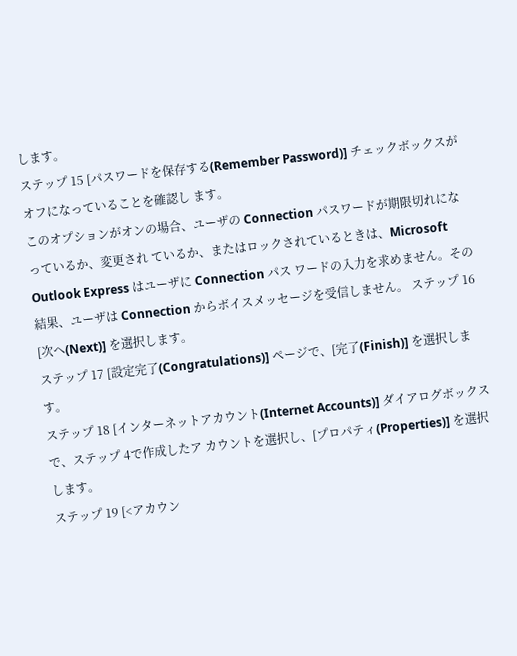します。
ステップ 15 [パスワードを保存する(Remember Password)] チェックボックスがオフになっていることを確認し ます。
このオプションがオンの場合、ユーザの Connection パスワードが期限切れになっているか、変更され ているか、またはロックされているときは、Microsoft Outlook Express はユーザに Connection パス ワードの入力を求めません。その結果、ユーザは Connection からボイスメッセージを受信しません。 ステップ 16 [次へ(Next)] を選択します。
ステップ 17 [設定完了(Congratulations)] ページで、[完了(Finish)] を選択します。
ステップ 18 [インターネットアカウント(Internet Accounts)] ダイアログボックスで、ステップ 4で作成したア カウントを選択し、[プロパティ(Properties)] を選択します。
ステップ 19 [<アカウン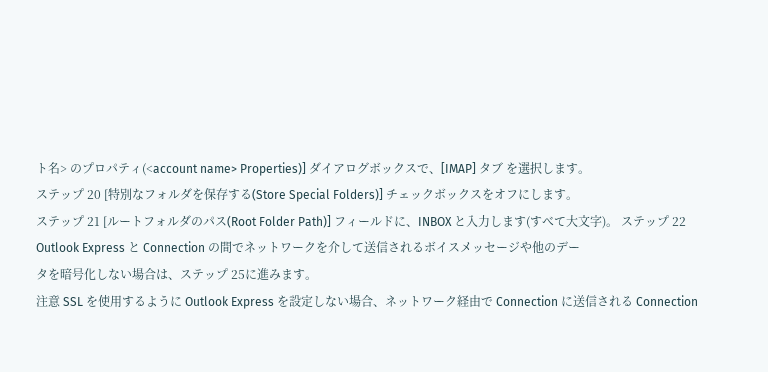ト名> のプロパティ(<account name> Properties)] ダイアログボックスで、[IMAP] タブ を選択します。
ステップ 20 [特別なフォルダを保存する(Store Special Folders)] チェックボックスをオフにします。
ステップ 21 [ルートフォルダのパス(Root Folder Path)] フィールドに、INBOX と入力します(すべて大文字)。 ステップ 22 Outlook Express と Connection の間でネットワークを介して送信されるボイスメッセージや他のデー
タを暗号化しない場合は、ステップ 25に進みます。
注意 SSL を使用するように Outlook Express を設定しない場合、ネットワーク経由で Connection に送信される Connection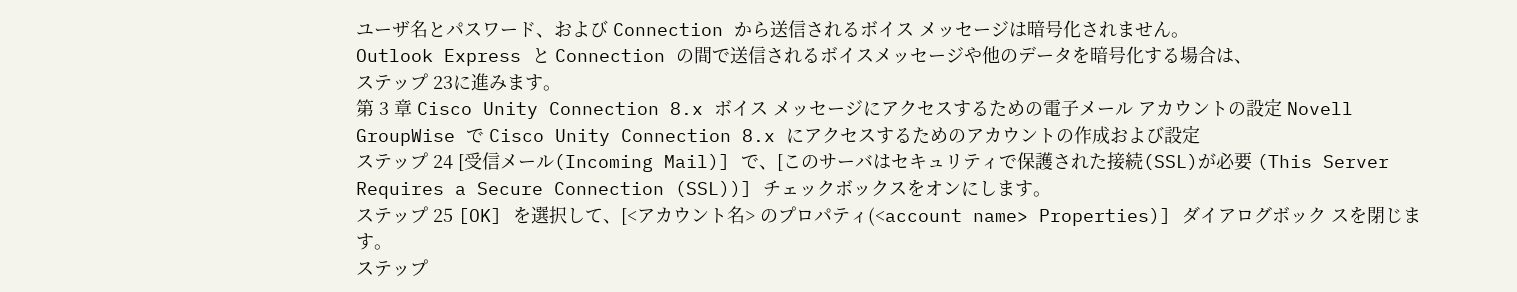ユーザ名とパスワード、および Connection から送信されるボイス メッセージは暗号化されません。
Outlook Express と Connection の間で送信されるボイスメッセージや他のデータを暗号化する場合は、
ステップ 23に進みます。
第 3 章 Cisco Unity Connection 8.x ボイス メッセージにアクセスするための電子メール アカウントの設定 Novell GroupWise で Cisco Unity Connection 8.x にアクセスするためのアカウントの作成および設定
ステップ 24 [受信メール(Incoming Mail)] で、[このサーバはセキュリティで保護された接続(SSL)が必要 (This Server Requires a Secure Connection (SSL))] チェックボックスをオンにします。
ステップ 25 [OK] を選択して、[<アカウント名> のプロパティ(<account name> Properties)] ダイアログボック スを閉じます。
ステップ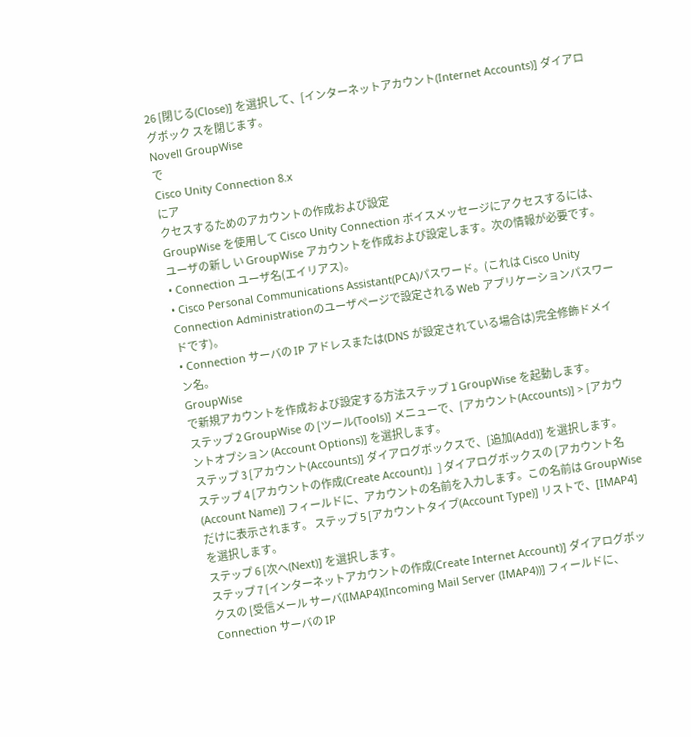26 [閉じる(Close)] を選択して、[インターネットアカウント(Internet Accounts)] ダイアログボック スを閉じます。
Novell GroupWise
で
Cisco Unity Connection 8.x
にア
クセスするためのアカウントの作成および設定
GroupWise を使用して Cisco Unity Connection ボイスメッセージにアクセスするには、ユーザの新し い GroupWise アカウントを作成および設定します。次の情報が必要です。
• Connection ユーザ名(エイリアス)。
• Cisco Personal Communications Assistant(PCA)パスワード。(これは Cisco Unity Connection Administrationのユーザページで設定される Web アプリケーションパスワードです)。
• Connection サーバの IP アドレスまたは(DNS が設定されている場合は)完全修飾ドメイン名。
GroupWise
で新規アカウントを作成および設定する方法ステップ 1 GroupWise を起動します。
ステップ 2 GroupWise の [ツール(Tools)] メニューで、[アカウント(Accounts)] > [アカウントオプション (Account Options)] を選択します。
ステップ 3 [アカウント(Accounts)] ダイアログボックスで、[追加(Add)] を選択します。
ステップ 4 [アカウントの作成(Create Account)」] ダイアログボックスの [アカウント名(Account Name)] フィールドに、アカウントの名前を入力します。この名前は GroupWise だけに表示されます。 ステップ 5 [アカウントタイプ(Account Type)] リストで、[IMAP4] を選択します。
ステップ 6 [次へ(Next)] を選択します。
ステップ 7 [インターネットアカウントの作成(Create Internet Account)] ダイアログボックスの [受信メール サーバ(IMAP4)(Incoming Mail Server (IMAP4))] フィールドに、Connection サーバの IP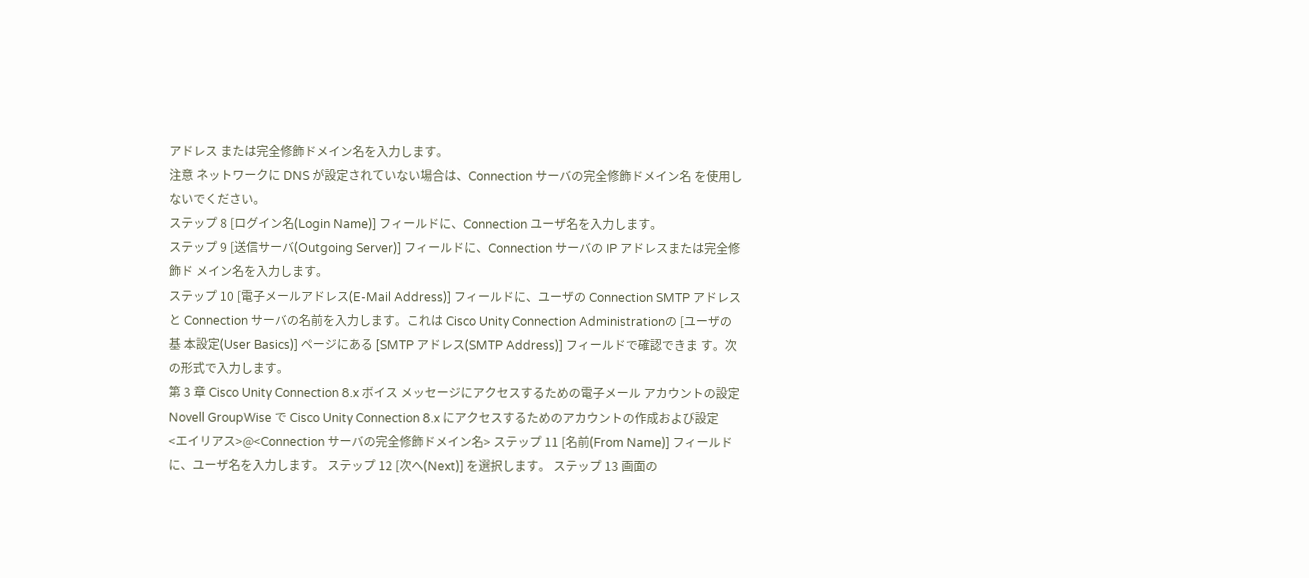アドレス または完全修飾ドメイン名を入力します。
注意 ネットワークに DNS が設定されていない場合は、Connection サーバの完全修飾ドメイン名 を使用しないでください。
ステップ 8 [ログイン名(Login Name)] フィールドに、Connection ユーザ名を入力します。
ステップ 9 [送信サーバ(Outgoing Server)] フィールドに、Connection サーバの IP アドレスまたは完全修飾ド メイン名を入力します。
ステップ 10 [電子メールアドレス(E-Mail Address)] フィールドに、ユーザの Connection SMTP アドレスと Connection サーバの名前を入力します。これは Cisco Unity Connection Administrationの [ユーザの基 本設定(User Basics)] ページにある [SMTP アドレス(SMTP Address)] フィールドで確認できま す。次の形式で入力します。
第 3 章 Cisco Unity Connection 8.x ボイス メッセージにアクセスするための電子メール アカウントの設定
Novell GroupWise で Cisco Unity Connection 8.x にアクセスするためのアカウントの作成および設定
<エイリアス>@<Connection サーバの完全修飾ドメイン名> ステップ 11 [名前(From Name)] フィールドに、ユーザ名を入力します。 ステップ 12 [次へ(Next)] を選択します。 ステップ 13 画面の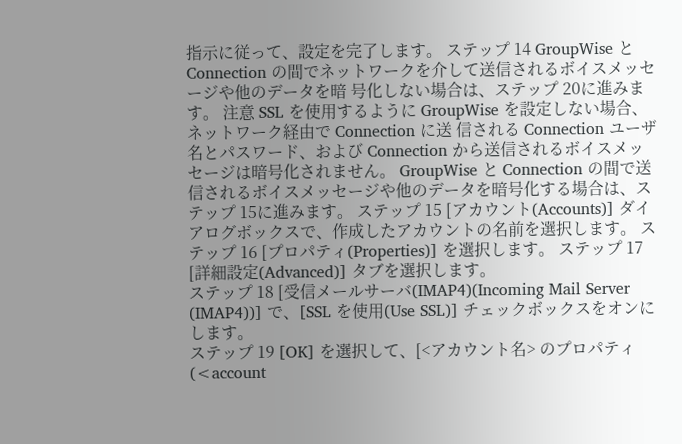指示に従って、設定を完了します。 ステップ 14 GroupWise と Connection の間でネットワークを介して送信されるボイスメッセージや他のデータを暗 号化しない場合は、ステップ 20に進みます。 注意 SSL を使用するように GroupWise を設定しない場合、ネットワーク経由で Connection に送 信される Connection ユーザ名とパスワード、および Connection から送信されるボイスメッ セージは暗号化されません。 GroupWise と Connection の間で送信されるボイスメッセージや他のデータを暗号化する場合は、ス テップ 15に進みます。 ステップ 15 [アカウント(Accounts)] ダイアログボックスで、作成したアカウントの名前を選択します。 ステップ 16 [プロパティ(Properties)] を選択します。 ステップ 17 [詳細設定(Advanced)] タブを選択します。
ステップ 18 [受信メールサーバ(IMAP4)(Incoming Mail Server (IMAP4))] で、[SSL を使用(Use SSL)] チェックボックスをオンにします。
ステップ 19 [OK] を選択して、[<アカウント名> のプロパティ(<account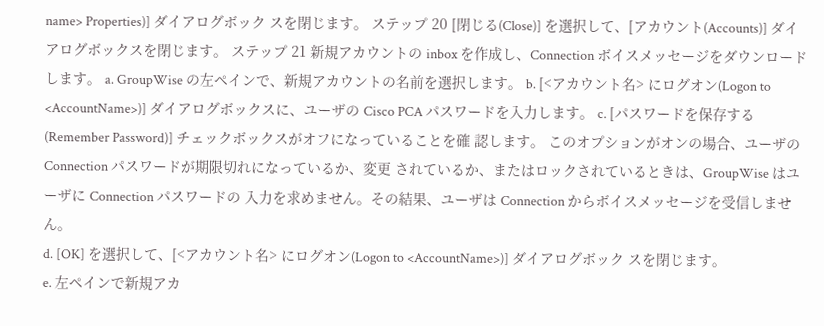name> Properties)] ダイアログボック スを閉じます。 ステップ 20 [閉じる(Close)] を選択して、[アカウント(Accounts)] ダイアログボックスを閉じます。 ステップ 21 新規アカウントの inbox を作成し、Connection ボイスメッセージをダウンロードします。 a. GroupWise の左ペインで、新規アカウントの名前を選択します。 b. [<アカウント名> にログオン(Logon to <AccountName>)] ダイアログボックスに、ユーザの Cisco PCA パスワードを入力します。 c. [パスワードを保存する(Remember Password)] チェックボックスがオフになっていることを確 認します。 このオプションがオンの場合、ユーザの Connection パスワードが期限切れになっているか、変更 されているか、またはロックされているときは、GroupWise はユーザに Connection パスワードの 入力を求めません。その結果、ユーザは Connection からボイスメッセージを受信しません。
d. [OK] を選択して、[<アカウント名> にログオン(Logon to <AccountName>)] ダイアログボック スを閉じます。
e. 左ペインで新規アカ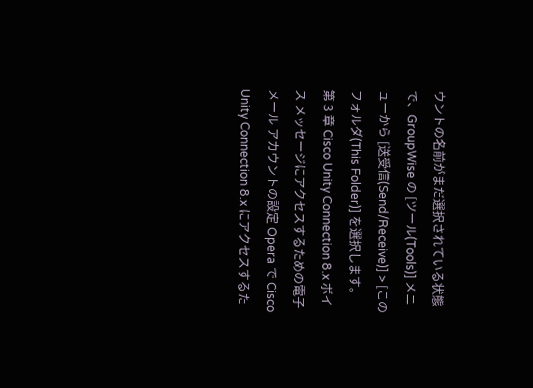ウントの名前がまだ選択されている状態で、GroupWise の [ツール(Tools)] メニューから [送受信(Send/Receive)] > [このフォルダ(This Folder)] を選択します。
第 3 章 Cisco Unity Connection 8.x ボイス メッセージにアクセスするための電子メール アカウントの設定 Opera で Cisco Unity Connection 8.x にアクセスするた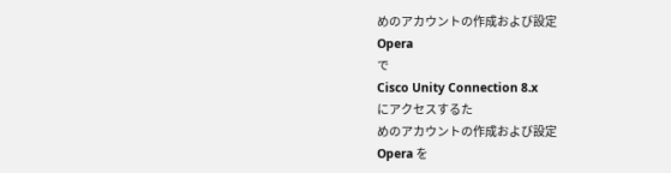めのアカウントの作成および設定
Opera
で
Cisco Unity Connection 8.x
にアクセスするた
めのアカウントの作成および設定
Opera を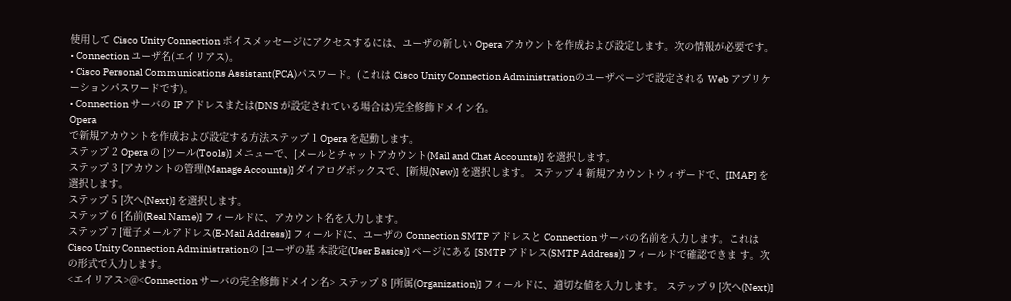使用して Cisco Unity Connection ボイスメッセージにアクセスするには、ユーザの新しい Opera アカウントを作成および設定します。次の情報が必要です。
• Connection ユーザ名(エイリアス)。
• Cisco Personal Communications Assistant(PCA)パスワード。(これは Cisco Unity Connection Administrationのユーザページで設定される Web アプリケーションパスワードです)。
• Connection サーバの IP アドレスまたは(DNS が設定されている場合は)完全修飾ドメイン名。
Opera
で新規アカウントを作成および設定する方法ステップ 1 Opera を起動します。
ステップ 2 Opera の [ツール(Tools)] メニューで、[メールとチャットアカウント(Mail and Chat Accounts)] を選択します。
ステップ 3 [アカウントの管理(Manage Accounts)] ダイアログボックスで、[新規(New)] を選択します。 ステップ 4 新規アカウントウィザードで、[IMAP] を選択します。
ステップ 5 [次へ(Next)] を選択します。
ステップ 6 [名前(Real Name)] フィールドに、アカウント名を入力します。
ステップ 7 [電子メールアドレス(E-Mail Address)] フィールドに、ユーザの Connection SMTP アドレスと Connection サーバの名前を入力します。これは Cisco Unity Connection Administrationの [ユーザの基 本設定(User Basics)] ページにある [SMTP アドレス(SMTP Address)] フィールドで確認できま す。次の形式で入力します。
<エイリアス>@<Connection サーバの完全修飾ドメイン名> ステップ 8 [所属(Organization)] フィールドに、適切な値を入力します。 ステップ 9 [次へ(Next)]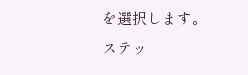を選択します。
ステッ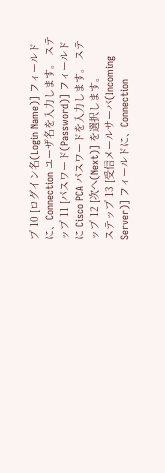プ 10 [ログイン名(Login Name)] フィールドに、Connection ユーザ名を入力します。 ステップ 11 [パスワード(Password)] フィールドに Cisco PCA パスワードを入力します。 ステップ 12 [次へ(Next)] を選択します。
ステップ 13 [受信メールサーバ(Incoming Server)] フィールドに、Connection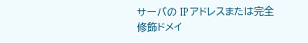サーバの IP アドレスまたは完全 修飾ドメイ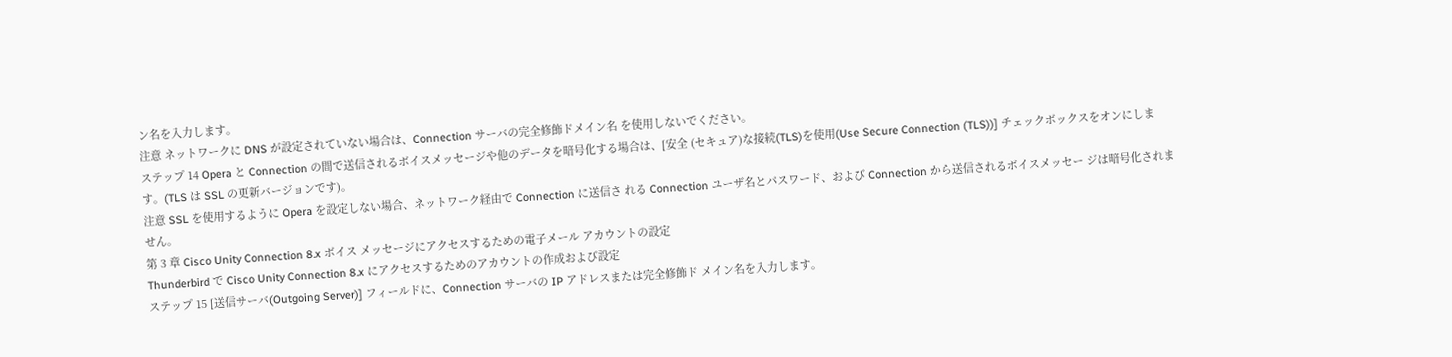ン名を入力します。
注意 ネットワークに DNS が設定されていない場合は、Connection サーバの完全修飾ドメイン名 を使用しないでください。
ステップ 14 Opera と Connection の間で送信されるボイスメッセージや他のデータを暗号化する場合は、[安全 (セキュア)な接続(TLS)を使用(Use Secure Connection (TLS))] チェックボックスをオンにしま
す。(TLS は SSL の更新バージョンです)。
注意 SSL を使用するように Opera を設定しない場合、ネットワーク経由で Connection に送信さ れる Connection ユーザ名とパスワード、および Connection から送信されるボイスメッセー ジは暗号化されません。
第 3 章 Cisco Unity Connection 8.x ボイス メッセージにアクセスするための電子メール アカウントの設定
Thunderbird で Cisco Unity Connection 8.x にアクセスするためのアカウントの作成および設定
ステップ 15 [送信サーバ(Outgoing Server)] フィールドに、Connection サーバの IP アドレスまたは完全修飾ド メイン名を入力します。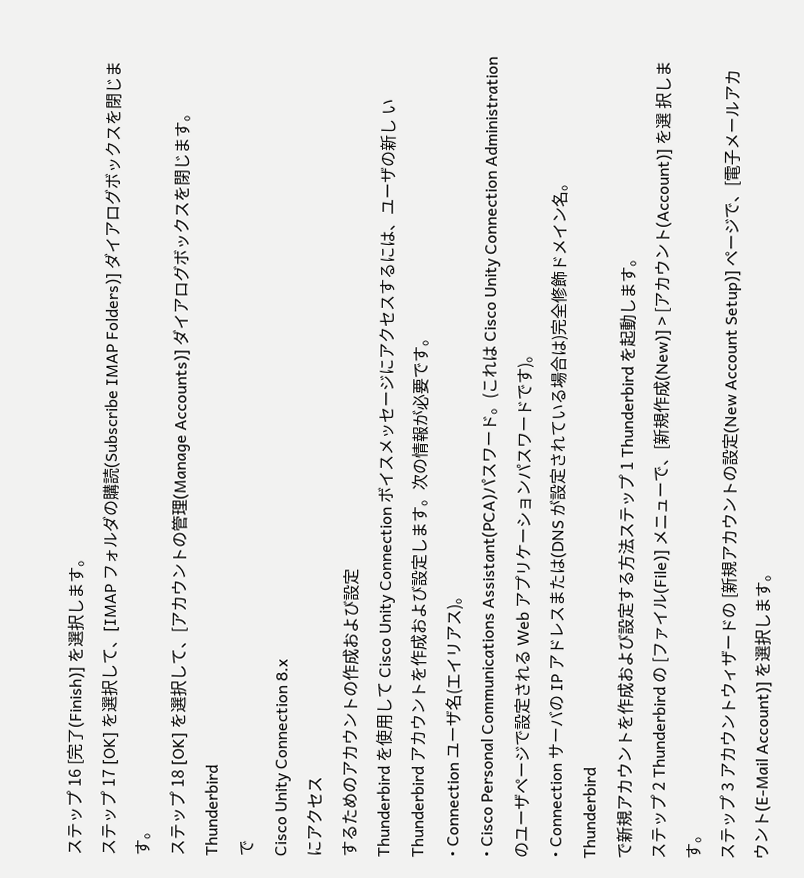ステップ 16 [完了(Finish)] を選択します。
ステップ 17 [OK] を選択して、[IMAP フォルダの購読(Subscribe IMAP Folders)] ダイアログボックスを閉じま す。
ステップ 18 [OK] を選択して、[アカウントの管理(Manage Accounts)] ダイアログボックスを閉じます。
Thunderbird
で
Cisco Unity Connection 8.x
にアクセス
するためのアカウントの作成および設定
Thunderbird を使用して Cisco Unity Connection ボイスメッセージにアクセスするには、ユーザの新し い Thunderbird アカウントを作成および設定します。次の情報が必要です。
• Connection ユーザ名(エイリアス)。
• Cisco Personal Communications Assistant(PCA)パスワード。(これは Cisco Unity Connection Administrationのユーザページで設定される Web アプリケーションパスワードです)。
• Connection サーバの IP アドレスまたは(DNS が設定されている場合は)完全修飾ドメイン名。
Thunderbird
で新規アカウントを作成および設定する方法ステップ 1 Thunderbird を起動します。
ステップ 2 Thunderbird の [ファイル(File)] メニューで、[新規作成(New)] > [アカウント(Account)] を選 択します。
ステップ 3 アカウントウィザードの [新規アカウントの設定(New Account Setup)] ページで、[電子メールアカ ウント(E-Mail Account)] を選択します。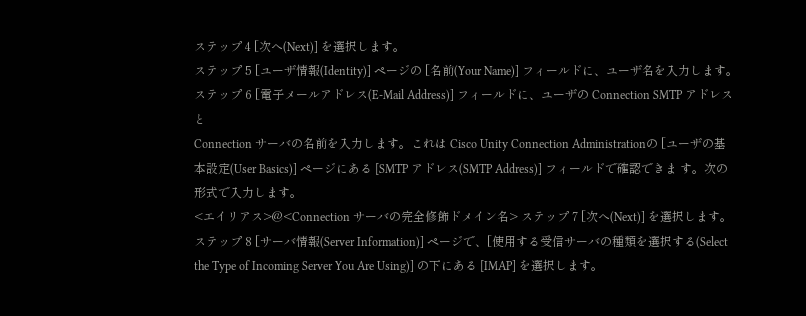ステップ 4 [次へ(Next)] を選択します。
ステップ 5 [ユーザ情報(Identity)] ページの [名前(Your Name)] フィールドに、ユーザ名を入力します。 ステップ 6 [電子メールアドレス(E-Mail Address)] フィールドに、ユーザの Connection SMTP アドレスと
Connection サーバの名前を入力します。これは Cisco Unity Connection Administrationの [ユーザの基 本設定(User Basics)] ページにある [SMTP アドレス(SMTP Address)] フィールドで確認できま す。次の形式で入力します。
<エイリアス>@<Connection サーバの完全修飾ドメイン名> ステップ 7 [次へ(Next)] を選択します。
ステップ 8 [サーバ情報(Server Information)] ページで、[使用する受信サーバの種類を選択する(Select the Type of Incoming Server You Are Using)] の下にある [IMAP] を選択します。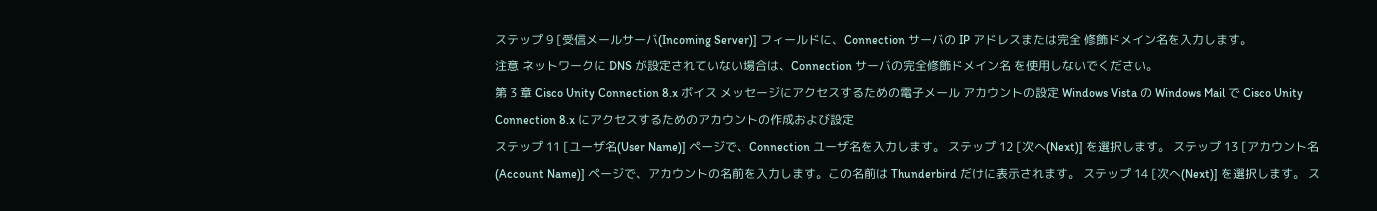ステップ 9 [受信メールサーバ(Incoming Server)] フィールドに、Connection サーバの IP アドレスまたは完全 修飾ドメイン名を入力します。
注意 ネットワークに DNS が設定されていない場合は、Connection サーバの完全修飾ドメイン名 を使用しないでください。
第 3 章 Cisco Unity Connection 8.x ボイス メッセージにアクセスするための電子メール アカウントの設定 Windows Vista の Windows Mail で Cisco Unity Connection 8.x にアクセスするためのアカウントの作成および設定
ステップ 11 [ユーザ名(User Name)] ページで、Connection ユーザ名を入力します。 ステップ 12 [次へ(Next)] を選択します。 ステップ 13 [アカウント名(Account Name)] ページで、アカウントの名前を入力します。この名前は Thunderbird だけに表示されます。 ステップ 14 [次へ(Next)] を選択します。 ス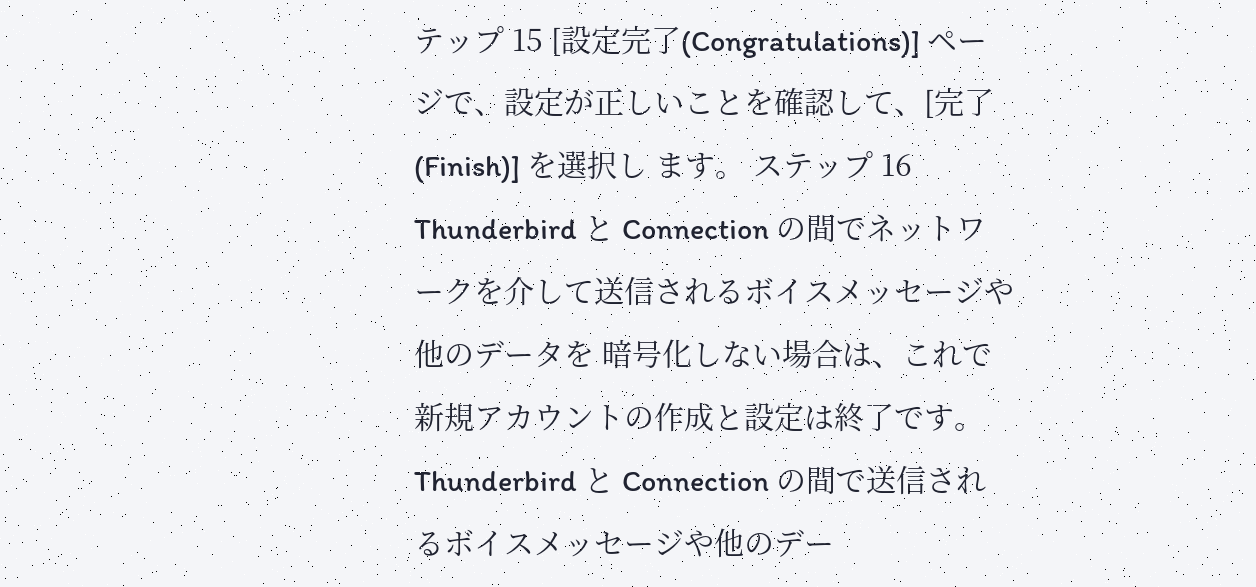テップ 15 [設定完了(Congratulations)] ページで、設定が正しいことを確認して、[完了(Finish)] を選択し ます。 ステップ 16 Thunderbird と Connection の間でネットワークを介して送信されるボイスメッセージや他のデータを 暗号化しない場合は、これで新規アカウントの作成と設定は終了です。 Thunderbird と Connection の間で送信されるボイスメッセージや他のデー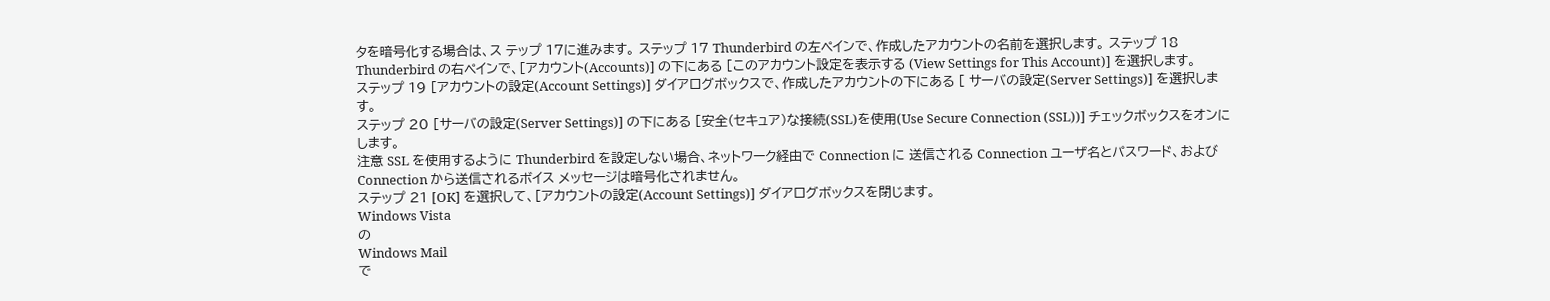タを暗号化する場合は、ス テップ 17に進みます。 ステップ 17 Thunderbird の左ペインで、作成したアカウントの名前を選択します。 ステップ 18 Thunderbird の右ペインで、[アカウント(Accounts)] の下にある [このアカウント設定を表示する (View Settings for This Account)] を選択します。
ステップ 19 [アカウントの設定(Account Settings)] ダイアログボックスで、作成したアカウントの下にある [ サーバの設定(Server Settings)] を選択します。
ステップ 20 [サーバの設定(Server Settings)] の下にある [安全(セキュア)な接続(SSL)を使用(Use Secure Connection (SSL))] チェックボックスをオンにします。
注意 SSL を使用するように Thunderbird を設定しない場合、ネットワーク経由で Connection に 送信される Connection ユーザ名とパスワード、および Connection から送信されるボイス メッセージは暗号化されません。
ステップ 21 [OK] を選択して、[アカウントの設定(Account Settings)] ダイアログボックスを閉じます。
Windows Vista
の
Windows Mail
で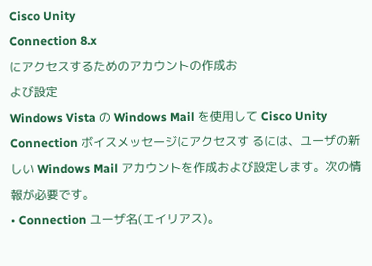Cisco Unity
Connection 8.x
にアクセスするためのアカウントの作成お
よび設定
Windows Vista の Windows Mail を使用して Cisco Unity Connection ボイスメッセージにアクセスす るには、ユーザの新しい Windows Mail アカウントを作成および設定します。次の情報が必要です。
• Connection ユーザ名(エイリアス)。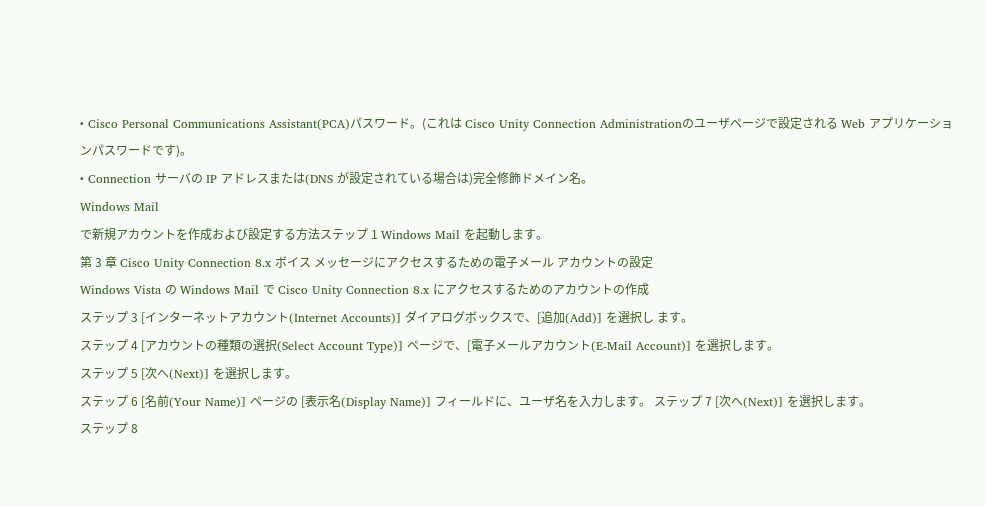• Cisco Personal Communications Assistant(PCA)パスワード。(これは Cisco Unity Connection Administrationのユーザページで設定される Web アプリケーションパスワードです)。
• Connection サーバの IP アドレスまたは(DNS が設定されている場合は)完全修飾ドメイン名。
Windows Mail
で新規アカウントを作成および設定する方法ステップ 1 Windows Mail を起動します。
第 3 章 Cisco Unity Connection 8.x ボイス メッセージにアクセスするための電子メール アカウントの設定
Windows Vista の Windows Mail で Cisco Unity Connection 8.x にアクセスするためのアカウントの作成
ステップ 3 [インターネットアカウント(Internet Accounts)] ダイアログボックスで、[追加(Add)] を選択し ます。
ステップ 4 [アカウントの種類の選択(Select Account Type)] ページで、[電子メールアカウント(E-Mail Account)] を選択します。
ステップ 5 [次へ(Next)] を選択します。
ステップ 6 [名前(Your Name)] ページの [表示名(Display Name)] フィールドに、ユーザ名を入力します。 ステップ 7 [次へ(Next)] を選択します。
ステップ 8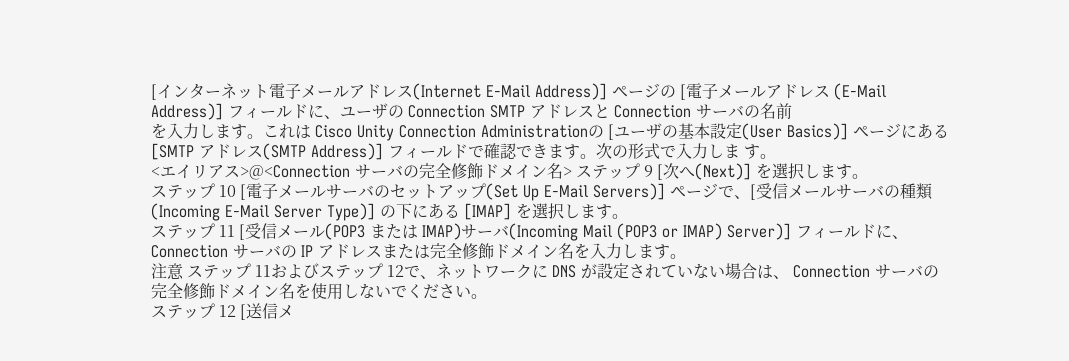[インターネット電子メールアドレス(Internet E-Mail Address)] ページの [電子メールアドレス (E-Mail Address)] フィールドに、ユーザの Connection SMTP アドレスと Connection サーバの名前
を入力します。これは Cisco Unity Connection Administrationの [ユーザの基本設定(User Basics)] ページにある [SMTP アドレス(SMTP Address)] フィールドで確認できます。次の形式で入力しま す。
<エイリアス>@<Connection サーバの完全修飾ドメイン名> ステップ 9 [次へ(Next)] を選択します。
ステップ 10 [電子メールサーバのセットアップ(Set Up E-Mail Servers)] ページで、[受信メールサーバの種類 (Incoming E-Mail Server Type)] の下にある [IMAP] を選択します。
ステップ 11 [受信メール(POP3 または IMAP)サーバ(Incoming Mail (POP3 or IMAP) Server)] フィールドに、 Connection サーバの IP アドレスまたは完全修飾ドメイン名を入力します。
注意 ステップ 11およびステップ 12で、ネットワークに DNS が設定されていない場合は、 Connection サーバの完全修飾ドメイン名を使用しないでください。
ステップ 12 [送信メ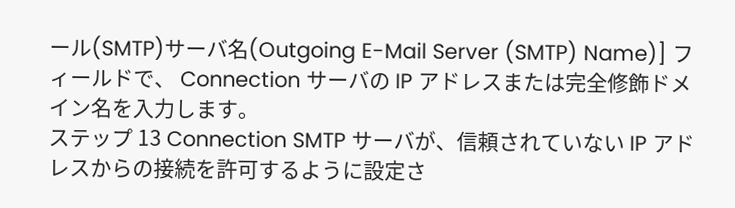ール(SMTP)サーバ名(Outgoing E-Mail Server (SMTP) Name)] フィールドで、 Connection サーバの IP アドレスまたは完全修飾ドメイン名を入力します。
ステップ 13 Connection SMTP サーバが、信頼されていない IP アドレスからの接続を許可するように設定さ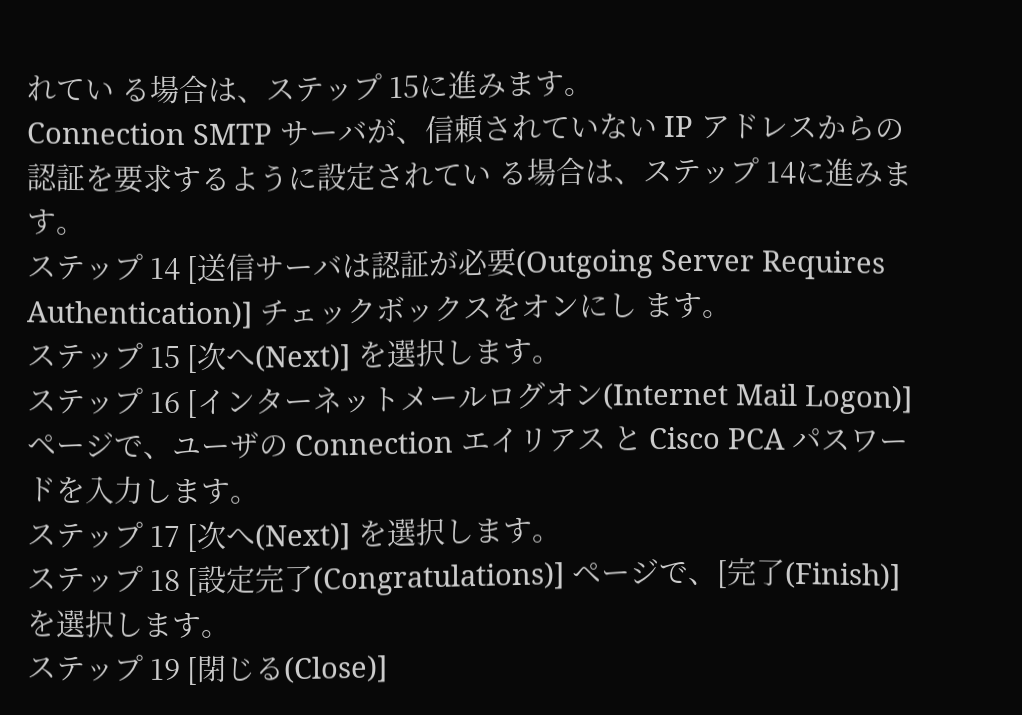れてい る場合は、ステップ 15に進みます。
Connection SMTP サーバが、信頼されていない IP アドレスからの認証を要求するように設定されてい る場合は、ステップ 14に進みます。
ステップ 14 [送信サーバは認証が必要(Outgoing Server Requires Authentication)] チェックボックスをオンにし ます。
ステップ 15 [次へ(Next)] を選択します。
ステップ 16 [インターネットメールログオン(Internet Mail Logon)] ページで、ユーザの Connection エイリアス と Cisco PCA パスワードを入力します。
ステップ 17 [次へ(Next)] を選択します。
ステップ 18 [設定完了(Congratulations)] ページで、[完了(Finish)] を選択します。
ステップ 19 [閉じる(Close)]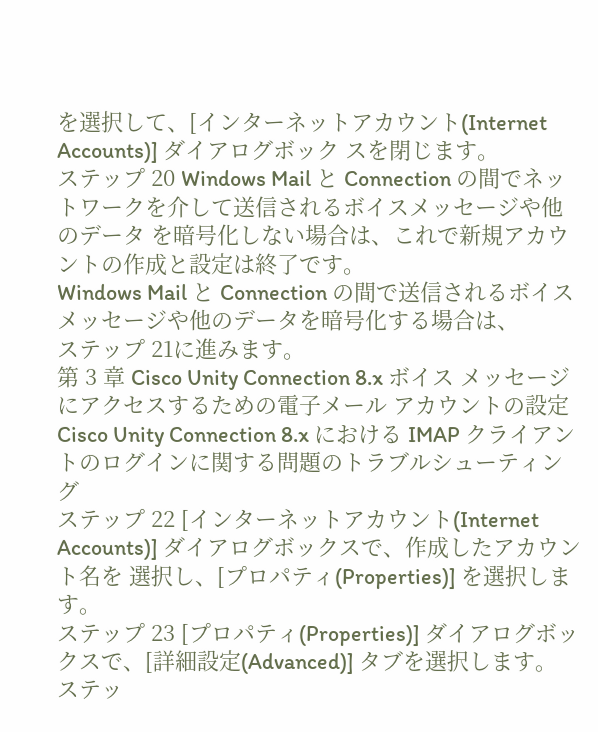を選択して、[インターネットアカウント(Internet Accounts)] ダイアログボック スを閉じます。
ステップ 20 Windows Mail と Connection の間でネットワークを介して送信されるボイスメッセージや他のデータ を暗号化しない場合は、これで新規アカウントの作成と設定は終了です。
Windows Mail と Connection の間で送信されるボイスメッセージや他のデータを暗号化する場合は、
ステップ 21に進みます。
第 3 章 Cisco Unity Connection 8.x ボイス メッセージにアクセスするための電子メール アカウントの設定 Cisco Unity Connection 8.x における IMAP クライアントのログインに関する問題のトラブルシューティング
ステップ 22 [インターネットアカウント(Internet Accounts)] ダイアログボックスで、作成したアカウント名を 選択し、[プロパティ(Properties)] を選択します。
ステップ 23 [プロパティ(Properties)] ダイアログボックスで、[詳細設定(Advanced)] タブを選択します。 ステッ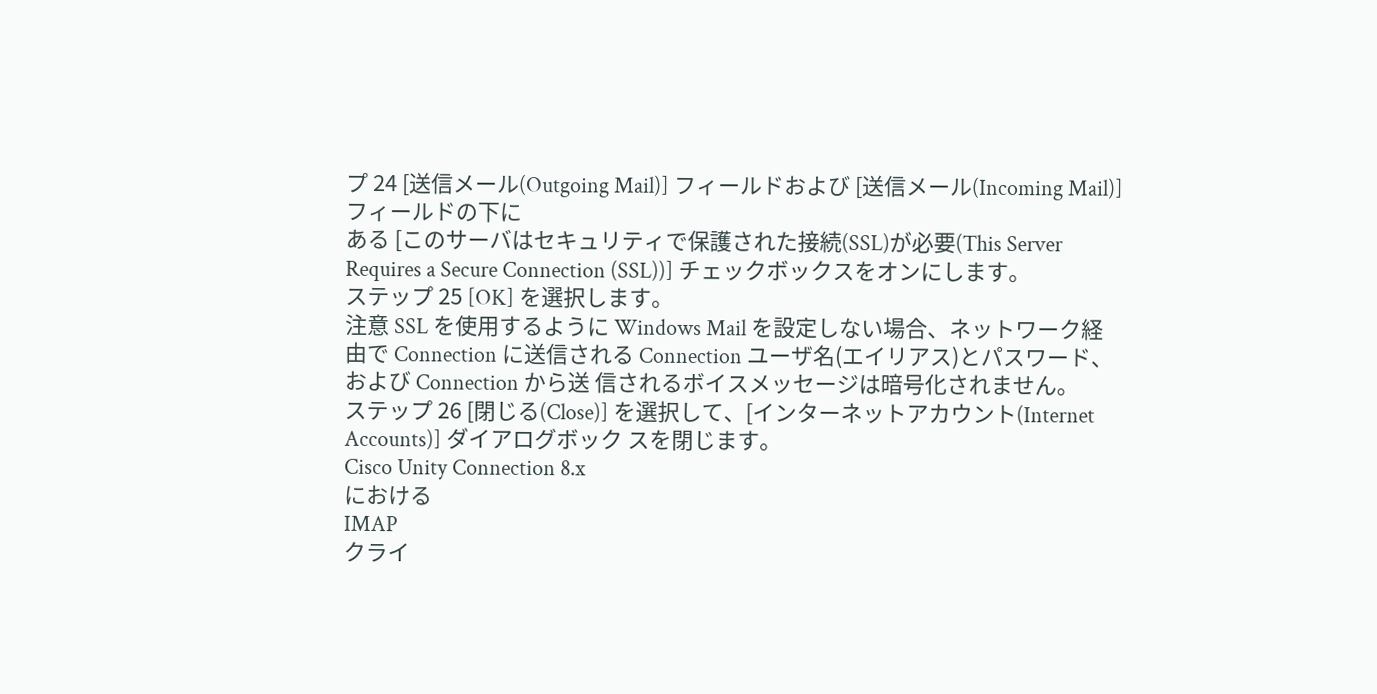プ 24 [送信メール(Outgoing Mail)] フィールドおよび [送信メール(Incoming Mail)] フィールドの下に
ある [このサーバはセキュリティで保護された接続(SSL)が必要(This Server Requires a Secure Connection (SSL))] チェックボックスをオンにします。
ステップ 25 [OK] を選択します。
注意 SSL を使用するように Windows Mail を設定しない場合、ネットワーク経由で Connection に送信される Connection ユーザ名(エイリアス)とパスワード、および Connection から送 信されるボイスメッセージは暗号化されません。
ステップ 26 [閉じる(Close)] を選択して、[インターネットアカウント(Internet Accounts)] ダイアログボック スを閉じます。
Cisco Unity Connection 8.x
における
IMAP
クライ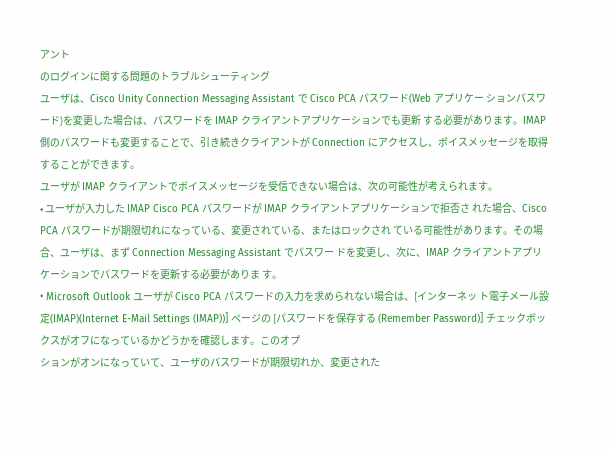アント
のログインに関する問題のトラブルシューティング
ユーザは、Cisco Unity Connection Messaging Assistant で Cisco PCA パスワード(Web アプリケー ションパスワード)を変更した場合は、パスワードを IMAP クライアントアプリケーションでも更新 する必要があります。IMAP 側のパスワードも変更することで、引き続きクライアントが Connection にアクセスし、ボイスメッセージを取得することができます。
ユーザが IMAP クライアントでボイスメッセージを受信できない場合は、次の可能性が考えられます。
• ユーザが入力した IMAP Cisco PCA パスワードが IMAP クライアントアプリケーションで拒否さ れた場合、Cisco PCA パスワードが期限切れになっている、変更されている、またはロックされ ている可能性があります。その場合、ユーザは、まず Connection Messaging Assistant でパスワー ドを変更し、次に、IMAP クライアントアプリケーションでパスワードを更新する必要がありま す。
• Microsoft Outlook ユーザが Cisco PCA パスワードの入力を求められない場合は、[インターネッ ト電子メール設定(IMAP)(Internet E-Mail Settings (IMAP))] ページの [パスワードを保存する (Remember Password)] チェックボックスがオフになっているかどうかを確認します。このオプ
ションがオンになっていて、ユーザのパスワードが期限切れか、変更された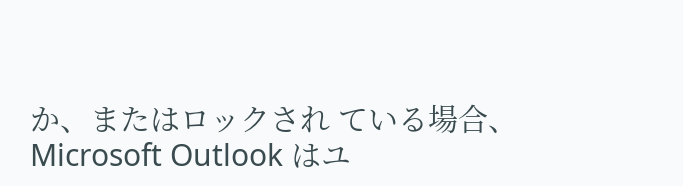か、またはロックされ ている場合、Microsoft Outlook はユ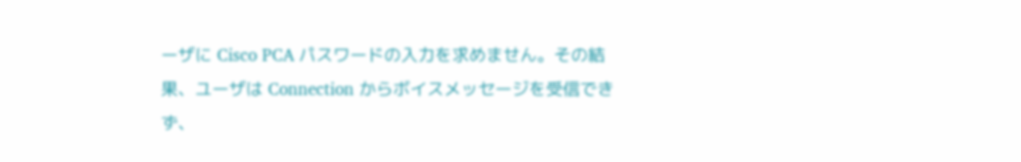ーザに Cisco PCA パスワードの入力を求めません。その結 果、ユーザは Connection からボイスメッセージを受信できず、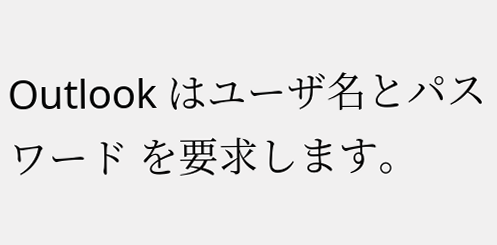Outlook はユーザ名とパスワード を要求します。